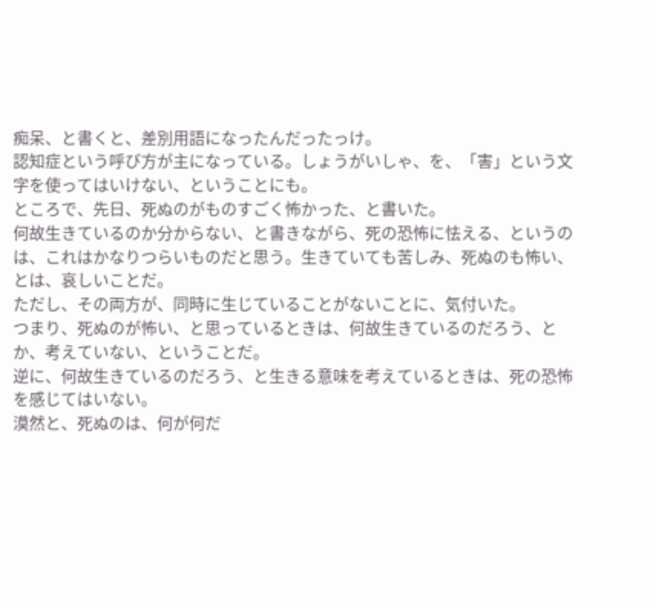痴呆、と書くと、差別用語になったんだったっけ。
認知症という呼び方が主になっている。しょうがいしゃ、を、「害」という文字を使ってはいけない、ということにも。
ところで、先日、死ぬのがものすごく怖かった、と書いた。
何故生きているのか分からない、と書きながら、死の恐怖に怯える、というのは、これはかなりつらいものだと思う。生きていても苦しみ、死ぬのも怖い、とは、哀しいことだ。
ただし、その両方が、同時に生じていることがないことに、気付いた。
つまり、死ぬのが怖い、と思っているときは、何故生きているのだろう、とか、考えていない、ということだ。
逆に、何故生きているのだろう、と生きる意味を考えているときは、死の恐怖を感じてはいない。
漠然と、死ぬのは、何が何だ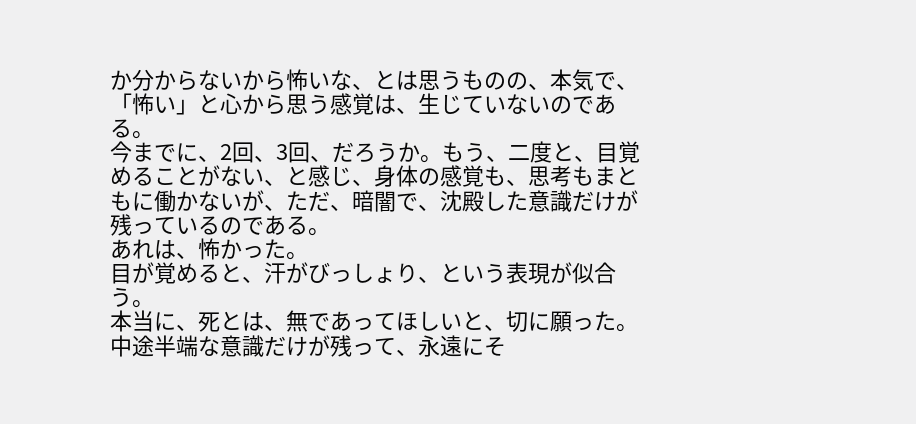か分からないから怖いな、とは思うものの、本気で、「怖い」と心から思う感覚は、生じていないのである。
今までに、2回、3回、だろうか。もう、二度と、目覚めることがない、と感じ、身体の感覚も、思考もまともに働かないが、ただ、暗闇で、沈殿した意識だけが残っているのである。
あれは、怖かった。
目が覚めると、汗がびっしょり、という表現が似合う。
本当に、死とは、無であってほしいと、切に願った。
中途半端な意識だけが残って、永遠にそ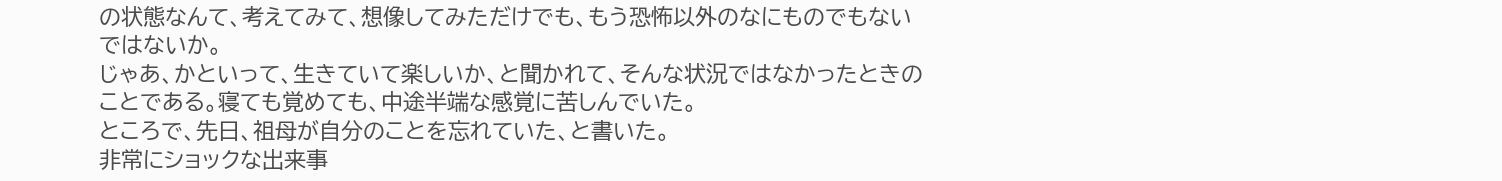の状態なんて、考えてみて、想像してみただけでも、もう恐怖以外のなにものでもないではないか。
じゃあ、かといって、生きていて楽しいか、と聞かれて、そんな状況ではなかったときのことである。寝ても覚めても、中途半端な感覚に苦しんでいた。
ところで、先日、祖母が自分のことを忘れていた、と書いた。
非常にショックな出来事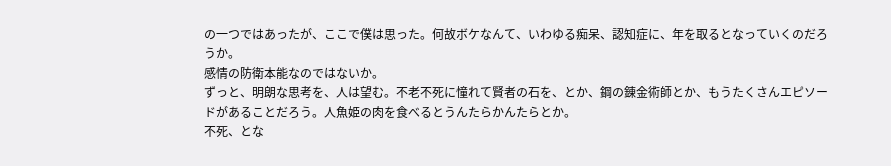の一つではあったが、ここで僕は思った。何故ボケなんて、いわゆる痴呆、認知症に、年を取るとなっていくのだろうか。
感情の防衛本能なのではないか。
ずっと、明朗な思考を、人は望む。不老不死に憧れて賢者の石を、とか、鋼の錬金術師とか、もうたくさんエピソードがあることだろう。人魚姫の肉を食べるとうんたらかんたらとか。
不死、とな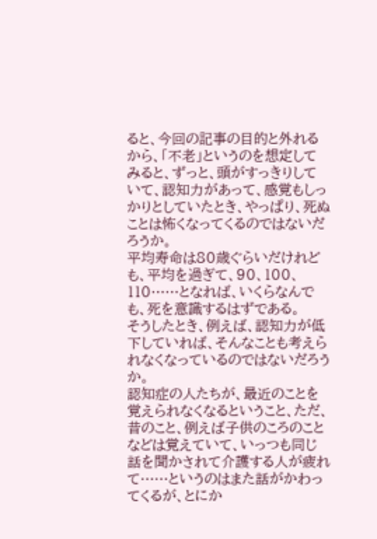ると、今回の記事の目的と外れるから、「不老」というのを想定してみると、ずっと、頭がすっきりしていて、認知力があって、感覚もしっかりとしていたとき、やっぱり、死ぬことは怖くなってくるのではないだろうか。
平均寿命は80歳ぐらいだけれども、平均を過ぎて、90、100、110……となれば、いくらなんでも、死を意識するはずである。
そうしたとき、例えば、認知力が低下していれば、そんなことも考えられなくなっているのではないだろうか。
認知症の人たちが、最近のことを覚えられなくなるということ、ただ、昔のこと、例えば子供のころのことなどは覚えていて、いっつも同じ話を聞かされて介護する人が疲れて……というのはまた話がかわってくるが、とにか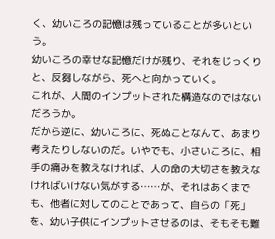く、幼いころの記憶は残っていることが多いという。
幼いころの幸せな記憶だけが残り、それをじっくりと、反芻しながら、死へと向かっていく。
これが、人間のインプットされた構造なのではないだろうか。
だから逆に、幼いころに、死ぬことなんて、あまり考えたりしないのだ。いやでも、小さいころに、相手の痛みを教えなければ、人の命の大切さを教えなければいけない気がする……が、それはあくまでも、他者に対してのことであって、自らの「死」を、幼い子供にインプットさせるのは、そもそも難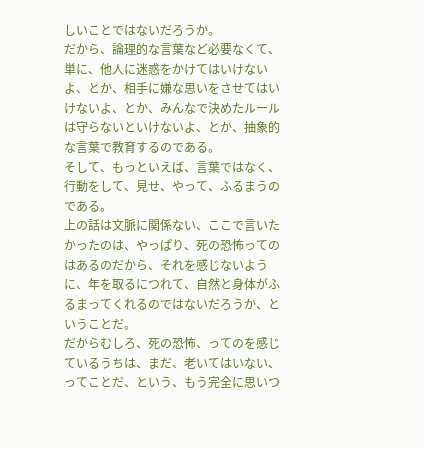しいことではないだろうか。
だから、論理的な言葉など必要なくて、単に、他人に迷惑をかけてはいけないよ、とか、相手に嫌な思いをさせてはいけないよ、とか、みんなで決めたルールは守らないといけないよ、とか、抽象的な言葉で教育するのである。
そして、もっといえば、言葉ではなく、行動をして、見せ、やって、ふるまうのである。
上の話は文脈に関係ない、ここで言いたかったのは、やっぱり、死の恐怖ってのはあるのだから、それを感じないように、年を取るにつれて、自然と身体がふるまってくれるのではないだろうか、ということだ。
だからむしろ、死の恐怖、ってのを感じているうちは、まだ、老いてはいない、ってことだ、という、もう完全に思いつ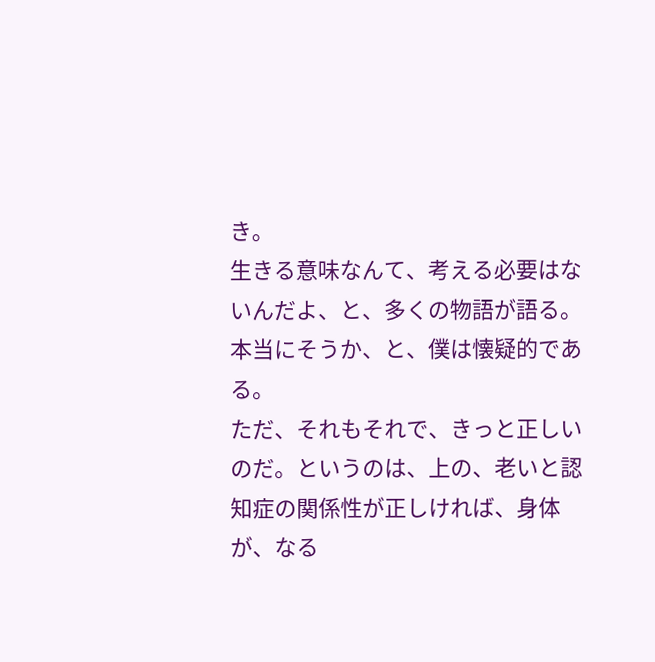き。
生きる意味なんて、考える必要はないんだよ、と、多くの物語が語る。
本当にそうか、と、僕は懐疑的である。
ただ、それもそれで、きっと正しいのだ。というのは、上の、老いと認知症の関係性が正しければ、身体が、なる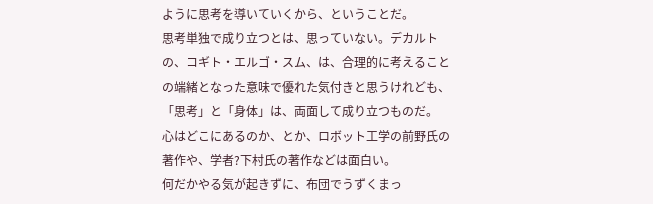ように思考を導いていくから、ということだ。
思考単独で成り立つとは、思っていない。デカルトの、コギト・エルゴ・スム、は、合理的に考えることの端緒となった意味で優れた気付きと思うけれども、「思考」と「身体」は、両面して成り立つものだ。
心はどこにあるのか、とか、ロボット工学の前野氏の著作や、学者?下村氏の著作などは面白い。
何だかやる気が起きずに、布団でうずくまっ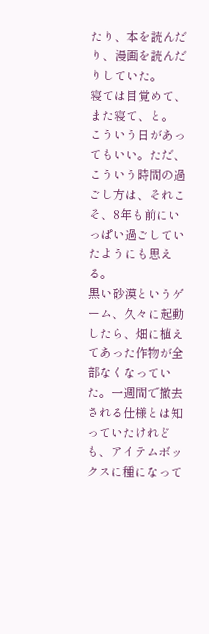たり、本を読んだり、漫画を読んだりしていた。
寝ては目覚めて、また寝て、と。
こういう日があってもいい。ただ、こういう時間の過ごし方は、それこそ、8年も前にいっぱい過ごしていたようにも思える。
黒い砂漠というゲーム、久々に起動したら、畑に植えてあった作物が全部なくなっていた。一週間で撤去される仕様とは知っていたけれども、アイテムボックスに種になって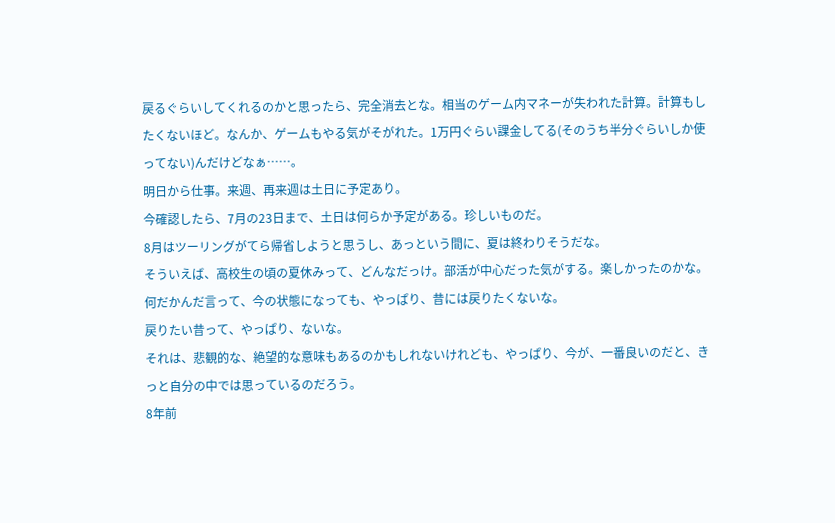戻るぐらいしてくれるのかと思ったら、完全消去とな。相当のゲーム内マネーが失われた計算。計算もしたくないほど。なんか、ゲームもやる気がそがれた。1万円ぐらい課金してる(そのうち半分ぐらいしか使ってない)んだけどなぁ……。
明日から仕事。来週、再来週は土日に予定あり。
今確認したら、7月の23日まで、土日は何らか予定がある。珍しいものだ。
8月はツーリングがてら帰省しようと思うし、あっという間に、夏は終わりそうだな。
そういえば、高校生の頃の夏休みって、どんなだっけ。部活が中心だった気がする。楽しかったのかな。何だかんだ言って、今の状態になっても、やっぱり、昔には戻りたくないな。
戻りたい昔って、やっぱり、ないな。
それは、悲観的な、絶望的な意味もあるのかもしれないけれども、やっぱり、今が、一番良いのだと、きっと自分の中では思っているのだろう。
8年前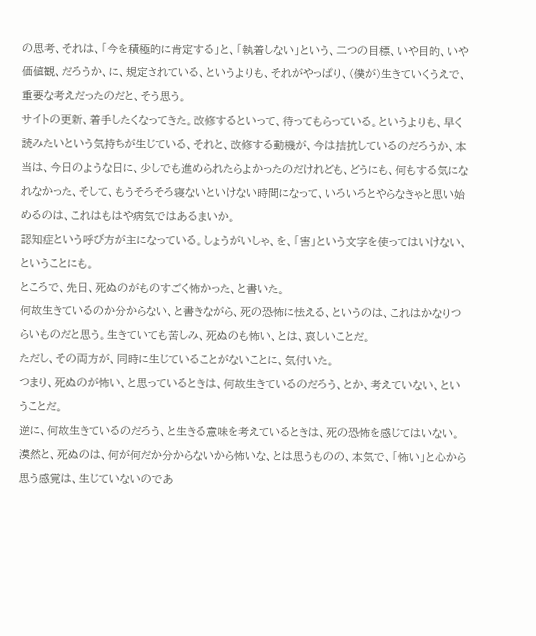の思考、それは、「今を積極的に肯定する」と、「執着しない」という、二つの目標、いや目的、いや価値観、だろうか、に、規定されている、というよりも、それがやっぱり、(僕が)生きていくうえで、重要な考えだったのだと、そう思う。
サイトの更新、着手したくなってきた。改修するといって、待ってもらっている。というよりも、早く読みたいという気持ちが生じている、それと、改修する動機が、今は拮抗しているのだろうか、本当は、今日のような日に、少しでも進められたらよかったのだけれども、どうにも、何もする気になれなかった、そして、もうそろそろ寝ないといけない時間になって、いろいろとやらなきゃと思い始めるのは、これはもはや病気ではあるまいか。
認知症という呼び方が主になっている。しょうがいしゃ、を、「害」という文字を使ってはいけない、ということにも。
ところで、先日、死ぬのがものすごく怖かった、と書いた。
何故生きているのか分からない、と書きながら、死の恐怖に怯える、というのは、これはかなりつらいものだと思う。生きていても苦しみ、死ぬのも怖い、とは、哀しいことだ。
ただし、その両方が、同時に生じていることがないことに、気付いた。
つまり、死ぬのが怖い、と思っているときは、何故生きているのだろう、とか、考えていない、ということだ。
逆に、何故生きているのだろう、と生きる意味を考えているときは、死の恐怖を感じてはいない。
漠然と、死ぬのは、何が何だか分からないから怖いな、とは思うものの、本気で、「怖い」と心から思う感覚は、生じていないのであ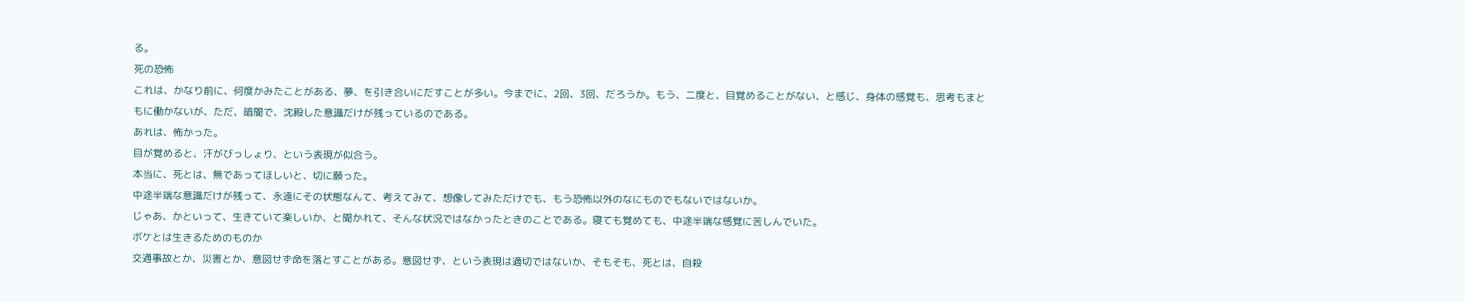る。
死の恐怖
これは、かなり前に、何度かみたことがある、夢、を引き合いにだすことが多い。今までに、2回、3回、だろうか。もう、二度と、目覚めることがない、と感じ、身体の感覚も、思考もまともに働かないが、ただ、暗闇で、沈殿した意識だけが残っているのである。
あれは、怖かった。
目が覚めると、汗がびっしょり、という表現が似合う。
本当に、死とは、無であってほしいと、切に願った。
中途半端な意識だけが残って、永遠にその状態なんて、考えてみて、想像してみただけでも、もう恐怖以外のなにものでもないではないか。
じゃあ、かといって、生きていて楽しいか、と聞かれて、そんな状況ではなかったときのことである。寝ても覚めても、中途半端な感覚に苦しんでいた。
ボケとは生きるためのものか
交通事故とか、災害とか、意図せず命を落とすことがある。意図せず、という表現は適切ではないか、そもそも、死とは、自殺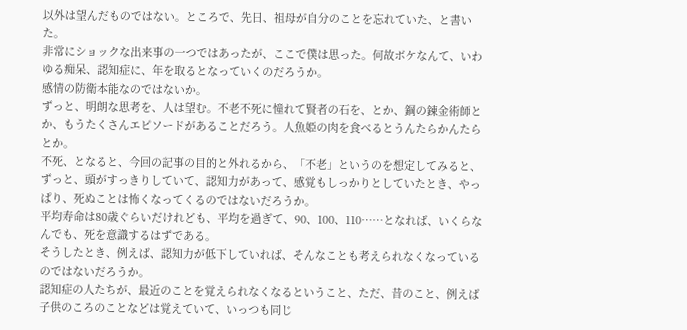以外は望んだものではない。ところで、先日、祖母が自分のことを忘れていた、と書いた。
非常にショックな出来事の一つではあったが、ここで僕は思った。何故ボケなんて、いわゆる痴呆、認知症に、年を取るとなっていくのだろうか。
感情の防衛本能なのではないか。
ずっと、明朗な思考を、人は望む。不老不死に憧れて賢者の石を、とか、鋼の錬金術師とか、もうたくさんエピソードがあることだろう。人魚姫の肉を食べるとうんたらかんたらとか。
不死、となると、今回の記事の目的と外れるから、「不老」というのを想定してみると、ずっと、頭がすっきりしていて、認知力があって、感覚もしっかりとしていたとき、やっぱり、死ぬことは怖くなってくるのではないだろうか。
平均寿命は80歳ぐらいだけれども、平均を過ぎて、90、100、110……となれば、いくらなんでも、死を意識するはずである。
そうしたとき、例えば、認知力が低下していれば、そんなことも考えられなくなっているのではないだろうか。
認知症の人たちが、最近のことを覚えられなくなるということ、ただ、昔のこと、例えば子供のころのことなどは覚えていて、いっつも同じ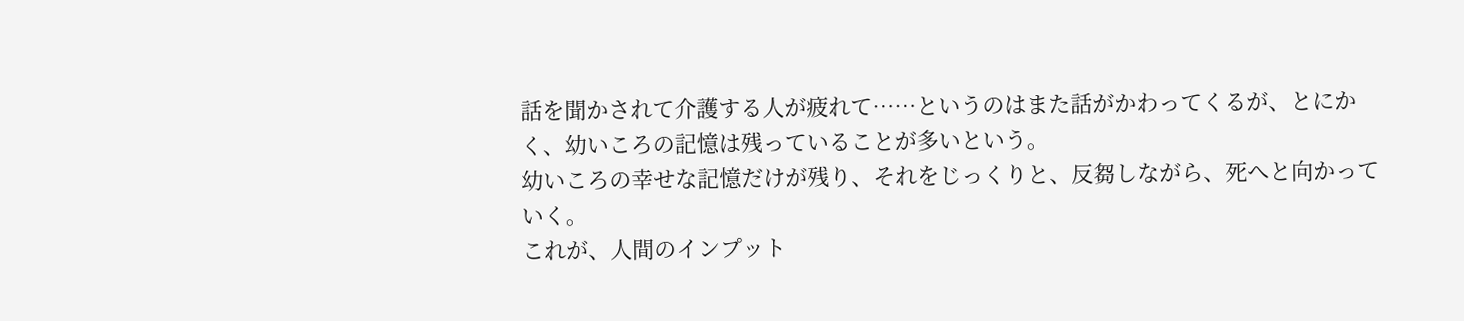話を聞かされて介護する人が疲れて……というのはまた話がかわってくるが、とにかく、幼いころの記憶は残っていることが多いという。
幼いころの幸せな記憶だけが残り、それをじっくりと、反芻しながら、死へと向かっていく。
これが、人間のインプット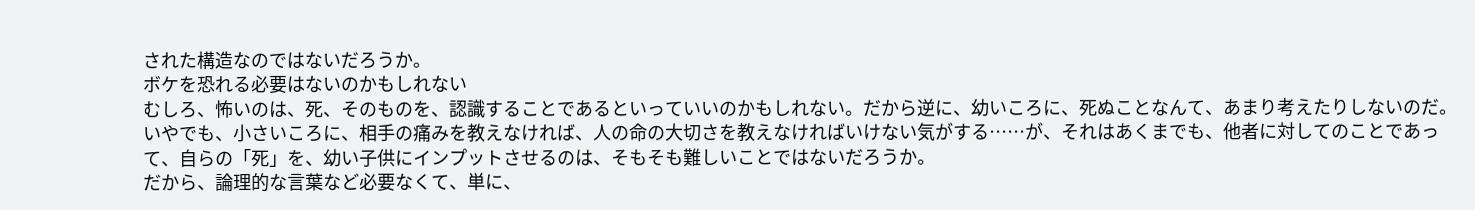された構造なのではないだろうか。
ボケを恐れる必要はないのかもしれない
むしろ、怖いのは、死、そのものを、認識することであるといっていいのかもしれない。だから逆に、幼いころに、死ぬことなんて、あまり考えたりしないのだ。いやでも、小さいころに、相手の痛みを教えなければ、人の命の大切さを教えなければいけない気がする……が、それはあくまでも、他者に対してのことであって、自らの「死」を、幼い子供にインプットさせるのは、そもそも難しいことではないだろうか。
だから、論理的な言葉など必要なくて、単に、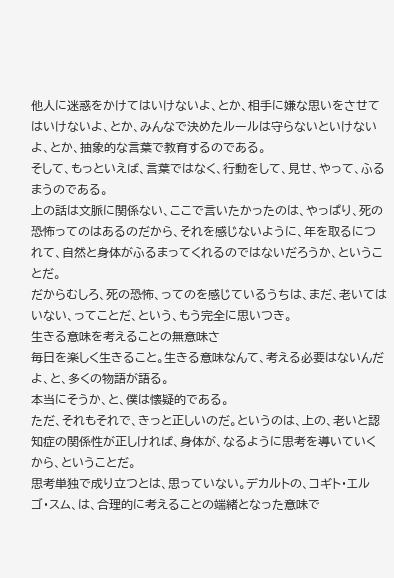他人に迷惑をかけてはいけないよ、とか、相手に嫌な思いをさせてはいけないよ、とか、みんなで決めたルールは守らないといけないよ、とか、抽象的な言葉で教育するのである。
そして、もっといえば、言葉ではなく、行動をして、見せ、やって、ふるまうのである。
上の話は文脈に関係ない、ここで言いたかったのは、やっぱり、死の恐怖ってのはあるのだから、それを感じないように、年を取るにつれて、自然と身体がふるまってくれるのではないだろうか、ということだ。
だからむしろ、死の恐怖、ってのを感じているうちは、まだ、老いてはいない、ってことだ、という、もう完全に思いつき。
生きる意味を考えることの無意味さ
毎日を楽しく生きること。生きる意味なんて、考える必要はないんだよ、と、多くの物語が語る。
本当にそうか、と、僕は懐疑的である。
ただ、それもそれで、きっと正しいのだ。というのは、上の、老いと認知症の関係性が正しければ、身体が、なるように思考を導いていくから、ということだ。
思考単独で成り立つとは、思っていない。デカルトの、コギト・エルゴ・スム、は、合理的に考えることの端緒となった意味で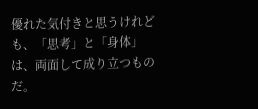優れた気付きと思うけれども、「思考」と「身体」は、両面して成り立つものだ。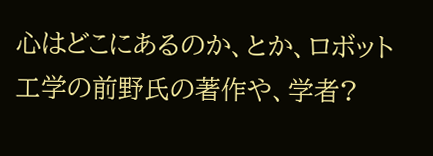心はどこにあるのか、とか、ロボット工学の前野氏の著作や、学者?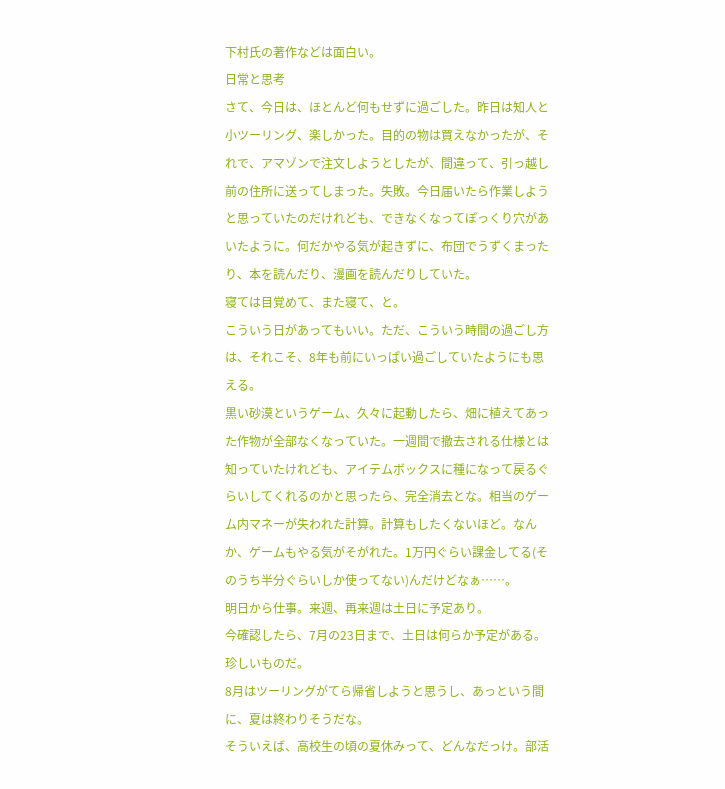下村氏の著作などは面白い。
日常と思考
さて、今日は、ほとんど何もせずに過ごした。昨日は知人と小ツーリング、楽しかった。目的の物は買えなかったが、それで、アマゾンで注文しようとしたが、間違って、引っ越し前の住所に送ってしまった。失敗。今日届いたら作業しようと思っていたのだけれども、できなくなってぽっくり穴があいたように。何だかやる気が起きずに、布団でうずくまったり、本を読んだり、漫画を読んだりしていた。
寝ては目覚めて、また寝て、と。
こういう日があってもいい。ただ、こういう時間の過ごし方は、それこそ、8年も前にいっぱい過ごしていたようにも思える。
黒い砂漠というゲーム、久々に起動したら、畑に植えてあった作物が全部なくなっていた。一週間で撤去される仕様とは知っていたけれども、アイテムボックスに種になって戻るぐらいしてくれるのかと思ったら、完全消去とな。相当のゲーム内マネーが失われた計算。計算もしたくないほど。なんか、ゲームもやる気がそがれた。1万円ぐらい課金してる(そのうち半分ぐらいしか使ってない)んだけどなぁ……。
明日から仕事。来週、再来週は土日に予定あり。
今確認したら、7月の23日まで、土日は何らか予定がある。珍しいものだ。
8月はツーリングがてら帰省しようと思うし、あっという間に、夏は終わりそうだな。
そういえば、高校生の頃の夏休みって、どんなだっけ。部活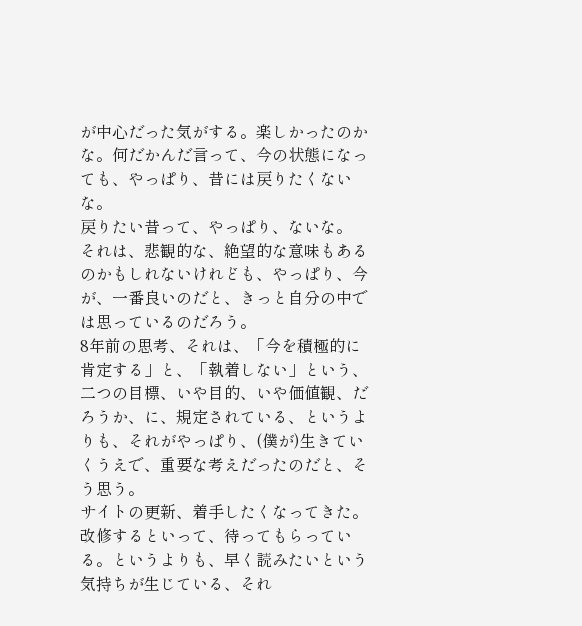が中心だった気がする。楽しかったのかな。何だかんだ言って、今の状態になっても、やっぱり、昔には戻りたくないな。
戻りたい昔って、やっぱり、ないな。
それは、悲観的な、絶望的な意味もあるのかもしれないけれども、やっぱり、今が、一番良いのだと、きっと自分の中では思っているのだろう。
8年前の思考、それは、「今を積極的に肯定する」と、「執着しない」という、二つの目標、いや目的、いや価値観、だろうか、に、規定されている、というよりも、それがやっぱり、(僕が)生きていくうえで、重要な考えだったのだと、そう思う。
サイトの更新、着手したくなってきた。改修するといって、待ってもらっている。というよりも、早く読みたいという気持ちが生じている、それ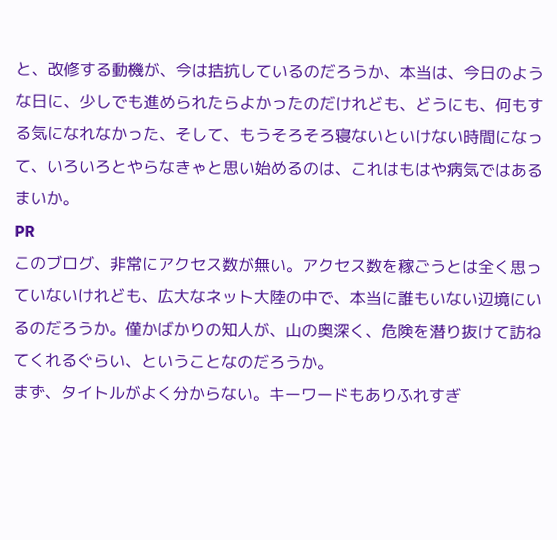と、改修する動機が、今は拮抗しているのだろうか、本当は、今日のような日に、少しでも進められたらよかったのだけれども、どうにも、何もする気になれなかった、そして、もうそろそろ寝ないといけない時間になって、いろいろとやらなきゃと思い始めるのは、これはもはや病気ではあるまいか。
PR
このブログ、非常にアクセス数が無い。アクセス数を稼ごうとは全く思っていないけれども、広大なネット大陸の中で、本当に誰もいない辺境にいるのだろうか。僅かばかりの知人が、山の奥深く、危険を潜り抜けて訪ねてくれるぐらい、ということなのだろうか。
まず、タイトルがよく分からない。キーワードもありふれすぎ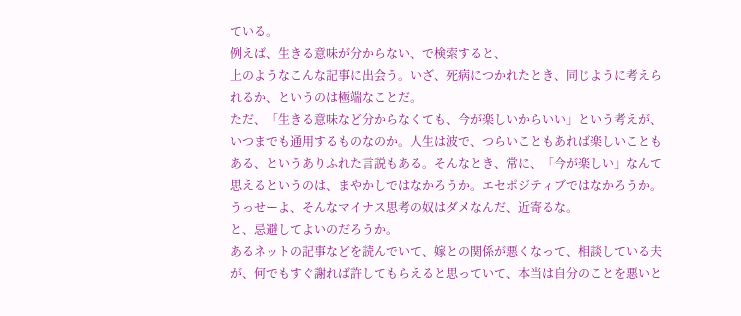ている。
例えば、生きる意味が分からない、で検索すると、
上のようなこんな記事に出会う。いざ、死病につかれたとき、同じように考えられるか、というのは極端なことだ。
ただ、「生きる意味など分からなくても、今が楽しいからいい」という考えが、いつまでも通用するものなのか。人生は波で、つらいこともあれば楽しいこともある、というありふれた言説もある。そんなとき、常に、「今が楽しい」なんて思えるというのは、まやかしではなかろうか。エセポジティブではなかろうか。
うっせーよ、そんなマイナス思考の奴はダメなんだ、近寄るな。
と、忌避してよいのだろうか。
あるネットの記事などを読んでいて、嫁との関係が悪くなって、相談している夫が、何でもすぐ謝れば許してもらえると思っていて、本当は自分のことを悪いと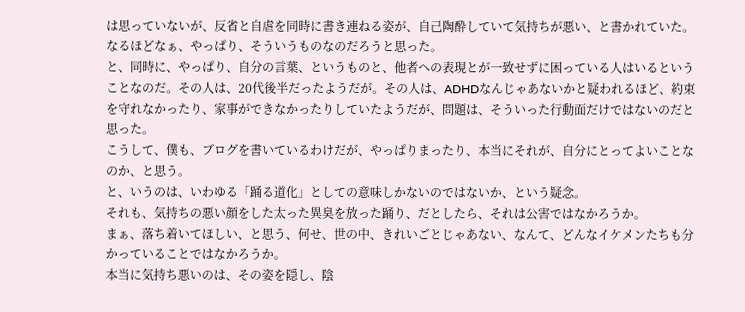は思っていないが、反省と自虐を同時に書き連ねる姿が、自己陶酔していて気持ちが悪い、と書かれていた。
なるほどなぁ、やっぱり、そういうものなのだろうと思った。
と、同時に、やっぱり、自分の言葉、というものと、他者への表現とが一致せずに困っている人はいるということなのだ。その人は、20代後半だったようだが。その人は、ADHDなんじゃあないかと疑われるほど、約束を守れなかったり、家事ができなかったりしていたようだが、問題は、そういった行動面だけではないのだと思った。
こうして、僕も、ブログを書いているわけだが、やっぱりまったり、本当にそれが、自分にとってよいことなのか、と思う。
と、いうのは、いわゆる「踊る道化」としての意味しかないのではないか、という疑念。
それも、気持ちの悪い顔をした太った異臭を放った踊り、だとしたら、それは公害ではなかろうか。
まぁ、落ち着いてほしい、と思う、何せ、世の中、きれいごとじゃあない、なんて、どんなイケメンたちも分かっていることではなかろうか。
本当に気持ち悪いのは、その姿を隠し、陰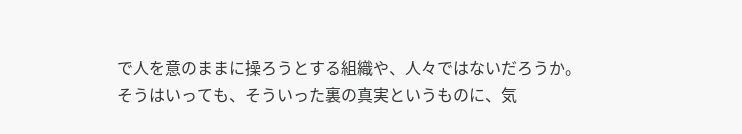で人を意のままに操ろうとする組織や、人々ではないだろうか。
そうはいっても、そういった裏の真実というものに、気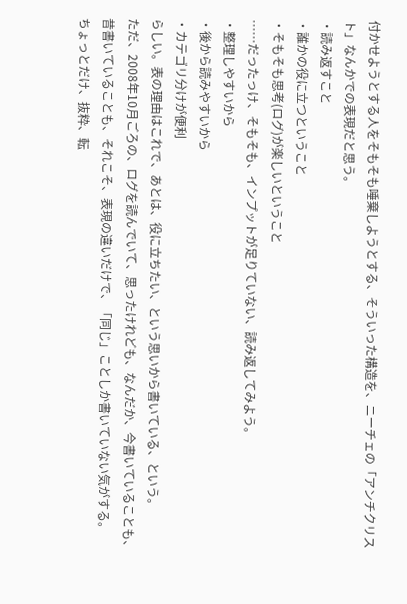付かせようとする人をそもそも唾棄しようとする、そういった構造を、ニーチェの「アンチクリスト」なんかでの表現だと思う。
・読み返すこと
・誰かの役に立つということ
・そもそも思考(ログ)が楽しいということ
……だったっけ、そもそも、インプットが足りていない、読み返してみよう。
・整理しやすいから
・後から読みやすいから
・カテゴリ分けが便利
らしい。表の理由はこれで、あとは、役に立ちたい、という思いから書いている、という。
ただ、2008年10月ごろの、ログを読んでいて、思ったけれども、なんだか、今書いていることも、昔書いていることも、それこそ、表現の違いだけで、「同じ」ことしか書いていない気がする。
ちょっとだけ、抜粋、転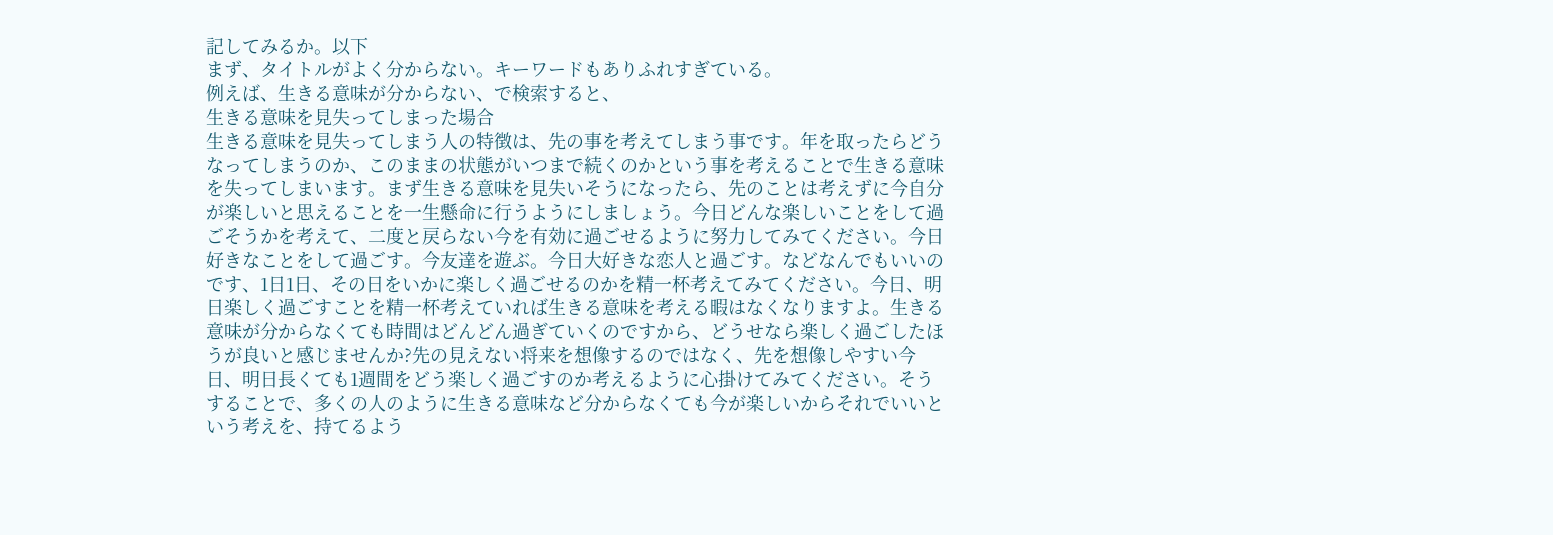記してみるか。以下
まず、タイトルがよく分からない。キーワードもありふれすぎている。
例えば、生きる意味が分からない、で検索すると、
生きる意味を見失ってしまった場合
生きる意味を見失ってしまう人の特徴は、先の事を考えてしまう事です。年を取ったらどうなってしまうのか、このままの状態がいつまで続くのかという事を考えることで生きる意味を失ってしまいます。まず生きる意味を見失いそうになったら、先のことは考えずに今自分が楽しいと思えることを一生懸命に行うようにしましょう。今日どんな楽しいことをして過ごそうかを考えて、二度と戻らない今を有効に過ごせるように努力してみてください。今日好きなことをして過ごす。今友達を遊ぶ。今日大好きな恋人と過ごす。などなんでもいいのです、1日1日、その日をいかに楽しく過ごせるのかを精一杯考えてみてください。今日、明日楽しく過ごすことを精一杯考えていれば生きる意味を考える暇はなくなりますよ。生きる意味が分からなくても時間はどんどん過ぎていくのですから、どうせなら楽しく過ごしたほうが良いと感じませんか?先の見えない将来を想像するのではなく、先を想像しやすい今日、明日長くても1週間をどう楽しく過ごすのか考えるように心掛けてみてください。そうすることで、多くの人のように生きる意味など分からなくても今が楽しいからそれでいいという考えを、持てるよう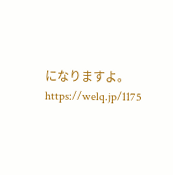になりますよ。https://welq.jp/1175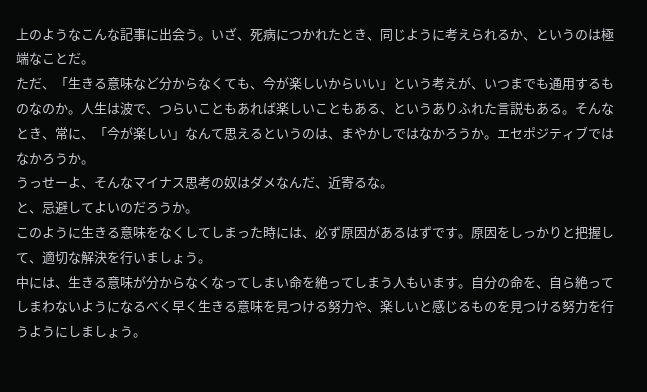上のようなこんな記事に出会う。いざ、死病につかれたとき、同じように考えられるか、というのは極端なことだ。
ただ、「生きる意味など分からなくても、今が楽しいからいい」という考えが、いつまでも通用するものなのか。人生は波で、つらいこともあれば楽しいこともある、というありふれた言説もある。そんなとき、常に、「今が楽しい」なんて思えるというのは、まやかしではなかろうか。エセポジティブではなかろうか。
うっせーよ、そんなマイナス思考の奴はダメなんだ、近寄るな。
と、忌避してよいのだろうか。
このように生きる意味をなくしてしまった時には、必ず原因があるはずです。原因をしっかりと把握して、適切な解決を行いましょう。
中には、生きる意味が分からなくなってしまい命を絶ってしまう人もいます。自分の命を、自ら絶ってしまわないようになるべく早く生きる意味を見つける努力や、楽しいと感じるものを見つける努力を行うようにしましょう。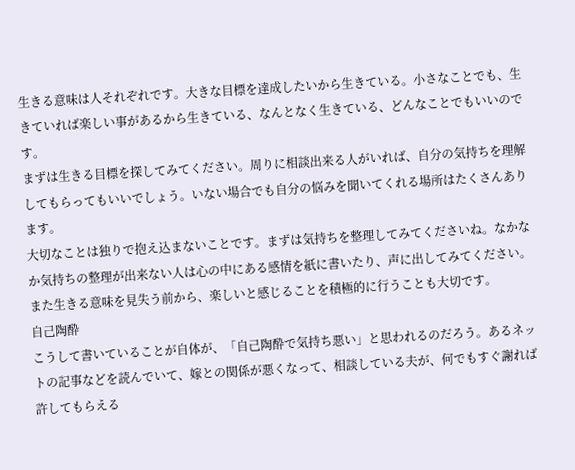生きる意味は人それぞれです。大きな目標を達成したいから生きている。小さなことでも、生きていれば楽しい事があるから生きている、なんとなく生きている、どんなことでもいいのです。
まずは生きる目標を探してみてください。周りに相談出来る人がいれば、自分の気持ちを理解してもらってもいいでしょう。いない場合でも自分の悩みを聞いてくれる場所はたくさんあります。
大切なことは独りで抱え込まないことです。まずは気持ちを整理してみてくださいね。なかなか気持ちの整理が出来ない人は心の中にある感情を紙に書いたり、声に出してみてください。
また生きる意味を見失う前から、楽しいと感じることを積極的に行うことも大切です。
自己陶酔
こうして書いていることが自体が、「自己陶酔で気持ち悪い」と思われるのだろう。あるネットの記事などを読んでいて、嫁との関係が悪くなって、相談している夫が、何でもすぐ謝れば許してもらえる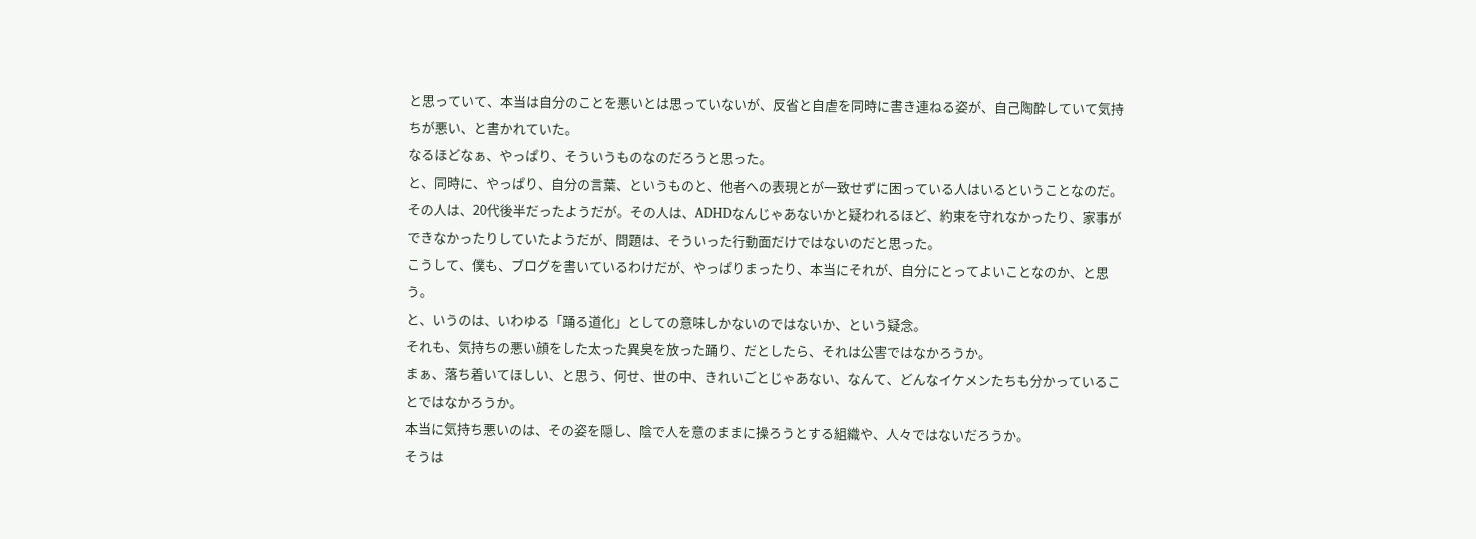と思っていて、本当は自分のことを悪いとは思っていないが、反省と自虐を同時に書き連ねる姿が、自己陶酔していて気持ちが悪い、と書かれていた。
なるほどなぁ、やっぱり、そういうものなのだろうと思った。
と、同時に、やっぱり、自分の言葉、というものと、他者への表現とが一致せずに困っている人はいるということなのだ。その人は、20代後半だったようだが。その人は、ADHDなんじゃあないかと疑われるほど、約束を守れなかったり、家事ができなかったりしていたようだが、問題は、そういった行動面だけではないのだと思った。
こうして、僕も、ブログを書いているわけだが、やっぱりまったり、本当にそれが、自分にとってよいことなのか、と思う。
と、いうのは、いわゆる「踊る道化」としての意味しかないのではないか、という疑念。
それも、気持ちの悪い顔をした太った異臭を放った踊り、だとしたら、それは公害ではなかろうか。
まぁ、落ち着いてほしい、と思う、何せ、世の中、きれいごとじゃあない、なんて、どんなイケメンたちも分かっていることではなかろうか。
本当に気持ち悪いのは、その姿を隠し、陰で人を意のままに操ろうとする組織や、人々ではないだろうか。
そうは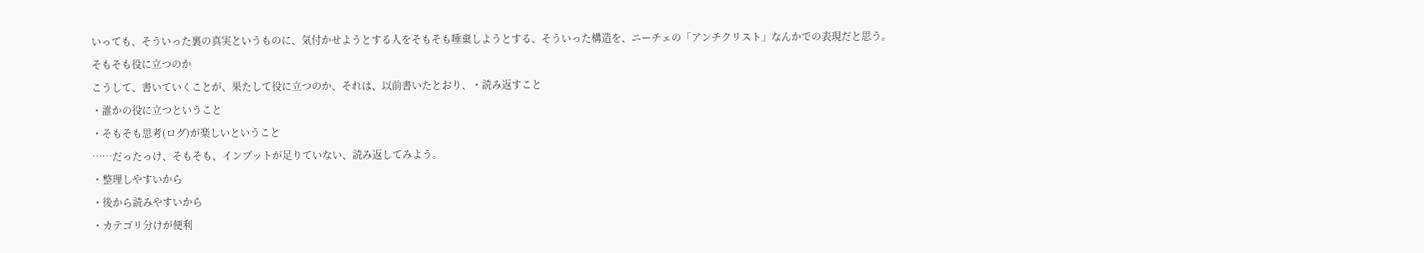いっても、そういった裏の真実というものに、気付かせようとする人をそもそも唾棄しようとする、そういった構造を、ニーチェの「アンチクリスト」なんかでの表現だと思う。
そもそも役に立つのか
こうして、書いていくことが、果たして役に立つのか、それは、以前書いたとおり、・読み返すこと
・誰かの役に立つということ
・そもそも思考(ログ)が楽しいということ
……だったっけ、そもそも、インプットが足りていない、読み返してみよう。
・整理しやすいから
・後から読みやすいから
・カテゴリ分けが便利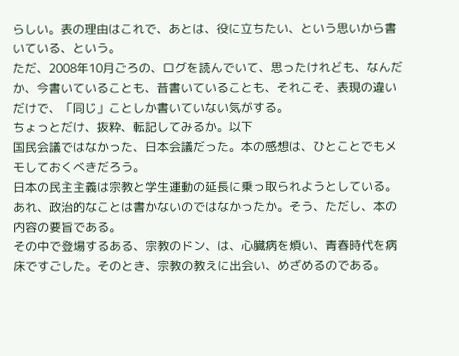らしい。表の理由はこれで、あとは、役に立ちたい、という思いから書いている、という。
ただ、2008年10月ごろの、ログを読んでいて、思ったけれども、なんだか、今書いていることも、昔書いていることも、それこそ、表現の違いだけで、「同じ」ことしか書いていない気がする。
ちょっとだけ、抜粋、転記してみるか。以下
国民会議ではなかった、日本会議だった。本の感想は、ひとことでもメモしておくべきだろう。
日本の民主主義は宗教と学生運動の延長に乗っ取られようとしている。
あれ、政治的なことは書かないのではなかったか。そう、ただし、本の内容の要旨である。
その中で登場するある、宗教のドン、は、心臓病を煩い、青春時代を病床ですごした。そのとき、宗教の教えに出会い、めざめるのである。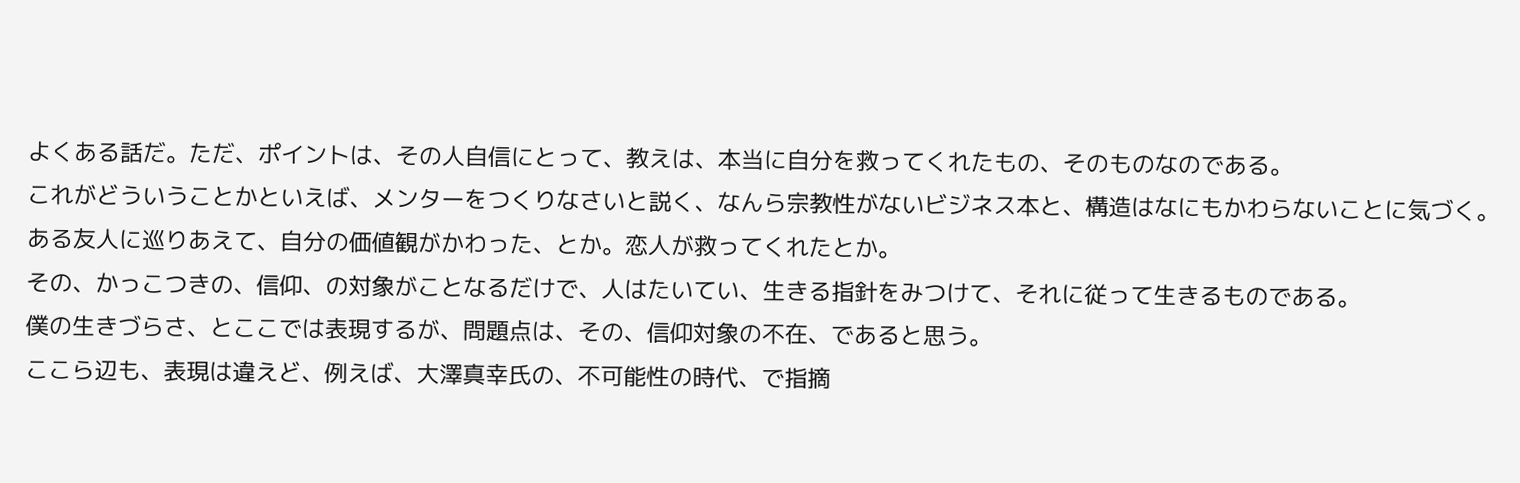よくある話だ。ただ、ポイントは、その人自信にとって、教えは、本当に自分を救ってくれたもの、そのものなのである。
これがどういうことかといえば、メンターをつくりなさいと説く、なんら宗教性がないビジネス本と、構造はなにもかわらないことに気づく。
ある友人に巡りあえて、自分の価値観がかわった、とか。恋人が救ってくれたとか。
その、かっこつきの、信仰、の対象がことなるだけで、人はたいてい、生きる指針をみつけて、それに従って生きるものである。
僕の生きづらさ、とここでは表現するが、問題点は、その、信仰対象の不在、であると思う。
ここら辺も、表現は違えど、例えば、大澤真幸氏の、不可能性の時代、で指摘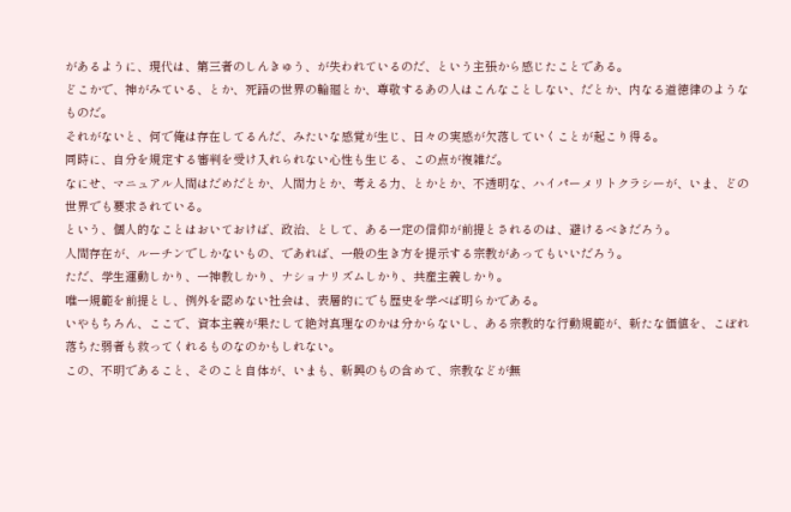があるように、現代は、第三者のしんきゅう、が失われているのだ、という主張から感じたことである。
どこかで、神がみている、とか、死語の世界の輪廻とか、尊敬するあの人はこんなことしない、だとか、内なる道徳律のようなものだ。
それがないと、何で俺は存在してるんだ、みたいな感覚が生じ、日々の実感が欠落していくことが起こり得る。
同時に、自分を規定する審判を受け入れられない心性も生じる、この点が複雑だ。
なにせ、マニュアル人間はだめだとか、人間力とか、考える力、とかとか、不透明な、ハイパーメリトクラシーが、いま、どの世界でも要求されている。
という、個人的なことはおいておけば、政治、として、ある一定の信仰が前提とされるのは、避けるべきだろう。
人間存在が、ルーチンでしかないもの、であれば、一般の生き方を提示する宗教があってもいいだろう。
ただ、学生運動しかり、一神教しかり、ナショナリズムしかり、共産主義しかり。
唯一規範を前提とし、例外を認めない社会は、表層的にでも歴史を学べば明らかである。
いやもちろん、ここで、資本主義が果たして絶対真理なのかは分からないし、ある宗教的な行動規範が、新たな価値を、こぼれ落ちた弱者も救ってくれるものなのかもしれない。
この、不明であること、そのこと自体が、いまも、新興のもの含めて、宗教などが無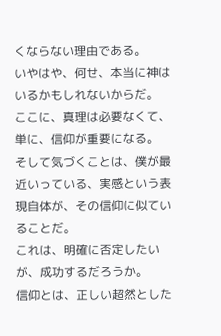くならない理由である。
いやはや、何せ、本当に神はいるかもしれないからだ。
ここに、真理は必要なくて、単に、信仰が重要になる。
そして気づくことは、僕が最近いっている、実感という表現自体が、その信仰に似ていることだ。
これは、明確に否定したいが、成功するだろうか。
信仰とは、正しい超然とした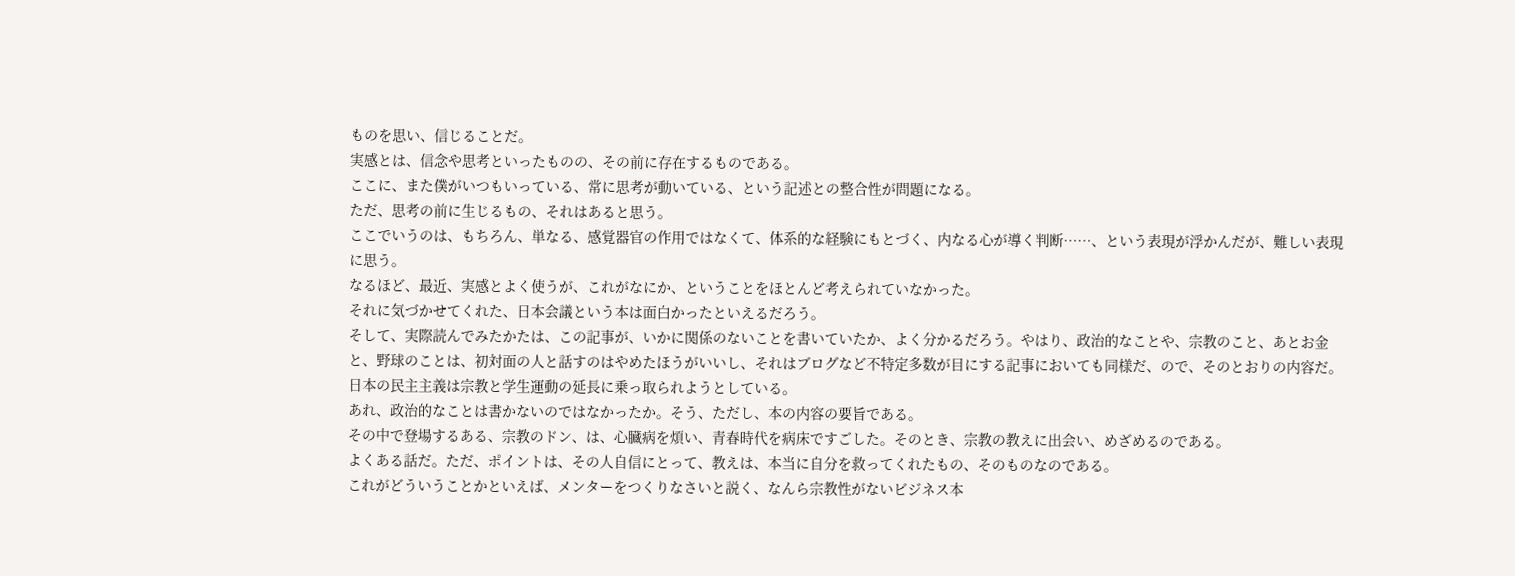ものを思い、信じることだ。
実感とは、信念や思考といったものの、その前に存在するものである。
ここに、また僕がいつもいっている、常に思考が動いている、という記述との整合性が問題になる。
ただ、思考の前に生じるもの、それはあると思う。
ここでいうのは、もちろん、単なる、感覚器官の作用ではなくて、体系的な経験にもとづく、内なる心が導く判断……、という表現が浮かんだが、難しい表現に思う。
なるほど、最近、実感とよく使うが、これがなにか、ということをほとんど考えられていなかった。
それに気づかせてくれた、日本会議という本は面白かったといえるだろう。
そして、実際読んでみたかたは、この記事が、いかに関係のないことを書いていたか、よく分かるだろう。やはり、政治的なことや、宗教のこと、あとお金と、野球のことは、初対面の人と話すのはやめたほうがいいし、それはブログなど不特定多数が目にする記事においても同様だ、ので、そのとおりの内容だ。
日本の民主主義は宗教と学生運動の延長に乗っ取られようとしている。
あれ、政治的なことは書かないのではなかったか。そう、ただし、本の内容の要旨である。
その中で登場するある、宗教のドン、は、心臓病を煩い、青春時代を病床ですごした。そのとき、宗教の教えに出会い、めざめるのである。
よくある話だ。ただ、ポイントは、その人自信にとって、教えは、本当に自分を救ってくれたもの、そのものなのである。
これがどういうことかといえば、メンターをつくりなさいと説く、なんら宗教性がないビジネス本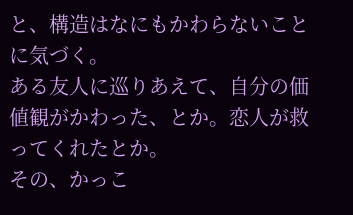と、構造はなにもかわらないことに気づく。
ある友人に巡りあえて、自分の価値観がかわった、とか。恋人が救ってくれたとか。
その、かっこ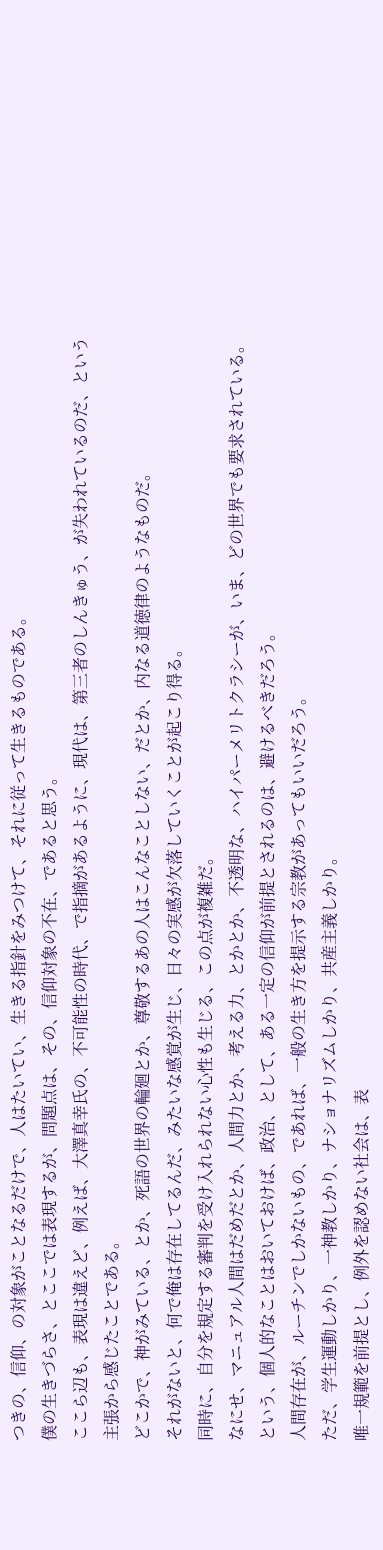つきの、信仰、の対象がことなるだけで、人はたいてい、生きる指針をみつけて、それに従って生きるものである。
僕の生きづらさ、とここでは表現するが、問題点は、その、信仰対象の不在、であると思う。
ここら辺も、表現は違えど、例えば、大澤真幸氏の、不可能性の時代、で指摘があるように、現代は、第三者のしんきゅう、が失われているのだ、という主張から感じたことである。
どこかで、神がみている、とか、死語の世界の輪廻とか、尊敬するあの人はこんなことしない、だとか、内なる道徳律のようなものだ。
それがないと、何で俺は存在してるんだ、みたいな感覚が生じ、日々の実感が欠落していくことが起こり得る。
同時に、自分を規定する審判を受け入れられない心性も生じる、この点が複雑だ。
なにせ、マニュアル人間はだめだとか、人間力とか、考える力、とかとか、不透明な、ハイパーメリトクラシーが、いま、どの世界でも要求されている。
という、個人的なことはおいておけば、政治、として、ある一定の信仰が前提とされるのは、避けるべきだろう。
人間存在が、ルーチンでしかないもの、であれば、一般の生き方を提示する宗教があってもいいだろう。
ただ、学生運動しかり、一神教しかり、ナショナリズムしかり、共産主義しかり。
唯一規範を前提とし、例外を認めない社会は、表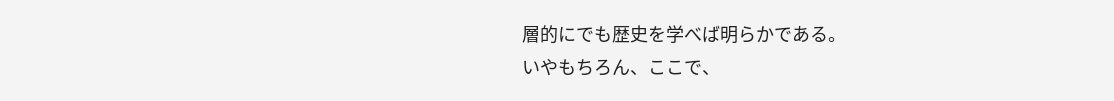層的にでも歴史を学べば明らかである。
いやもちろん、ここで、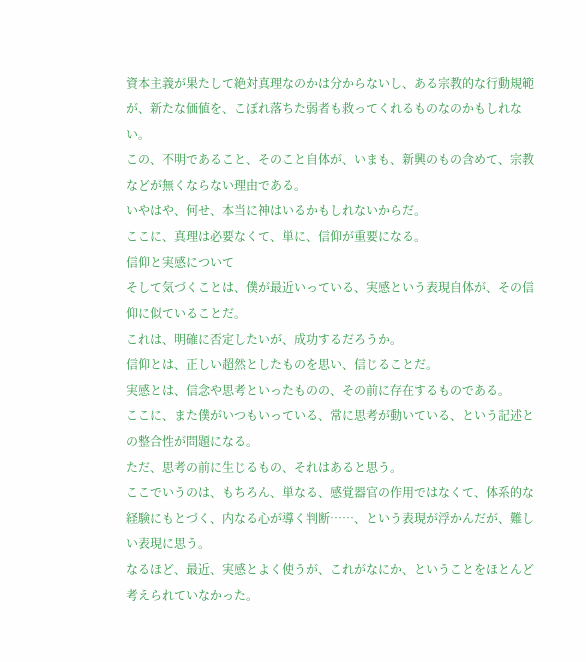資本主義が果たして絶対真理なのかは分からないし、ある宗教的な行動規範が、新たな価値を、こぼれ落ちた弱者も救ってくれるものなのかもしれない。
この、不明であること、そのこと自体が、いまも、新興のもの含めて、宗教などが無くならない理由である。
いやはや、何せ、本当に神はいるかもしれないからだ。
ここに、真理は必要なくて、単に、信仰が重要になる。
信仰と実感について
そして気づくことは、僕が最近いっている、実感という表現自体が、その信仰に似ていることだ。
これは、明確に否定したいが、成功するだろうか。
信仰とは、正しい超然としたものを思い、信じることだ。
実感とは、信念や思考といったものの、その前に存在するものである。
ここに、また僕がいつもいっている、常に思考が動いている、という記述との整合性が問題になる。
ただ、思考の前に生じるもの、それはあると思う。
ここでいうのは、もちろん、単なる、感覚器官の作用ではなくて、体系的な経験にもとづく、内なる心が導く判断……、という表現が浮かんだが、難しい表現に思う。
なるほど、最近、実感とよく使うが、これがなにか、ということをほとんど考えられていなかった。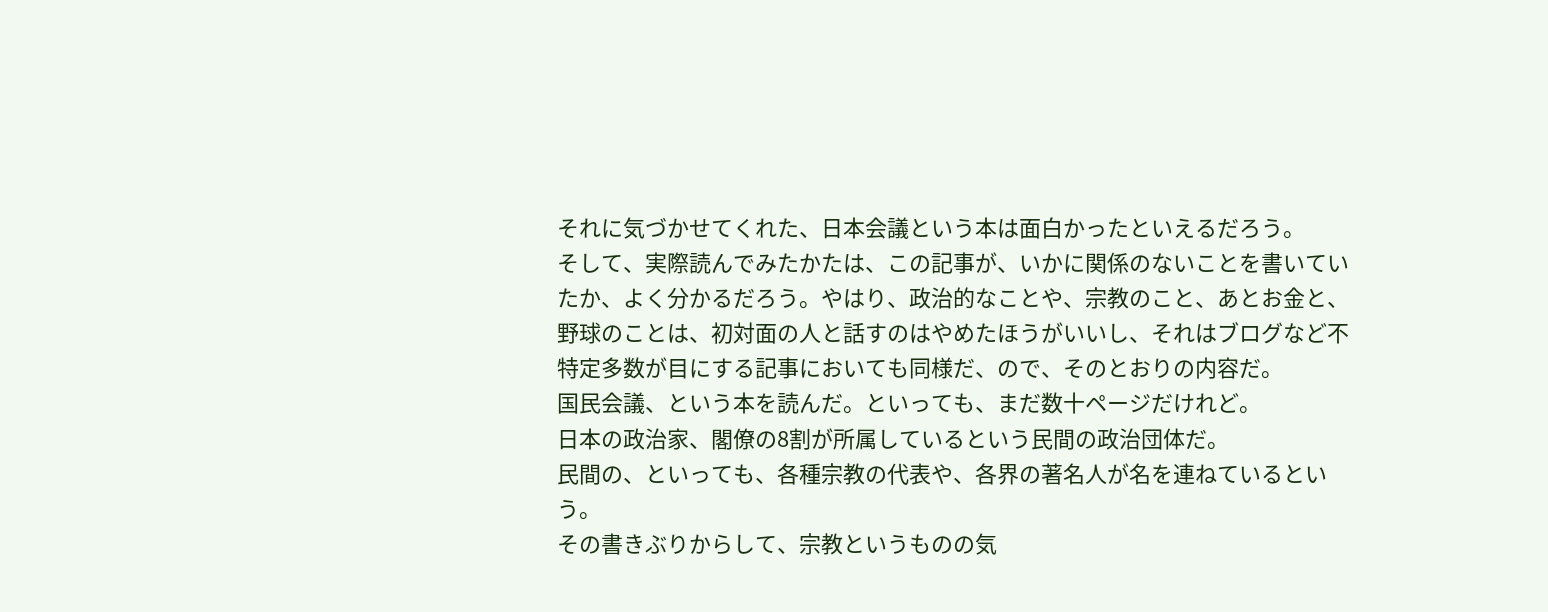それに気づかせてくれた、日本会議という本は面白かったといえるだろう。
そして、実際読んでみたかたは、この記事が、いかに関係のないことを書いていたか、よく分かるだろう。やはり、政治的なことや、宗教のこと、あとお金と、野球のことは、初対面の人と話すのはやめたほうがいいし、それはブログなど不特定多数が目にする記事においても同様だ、ので、そのとおりの内容だ。
国民会議、という本を読んだ。といっても、まだ数十ページだけれど。
日本の政治家、閣僚の8割が所属しているという民間の政治団体だ。
民間の、といっても、各種宗教の代表や、各界の著名人が名を連ねているという。
その書きぶりからして、宗教というものの気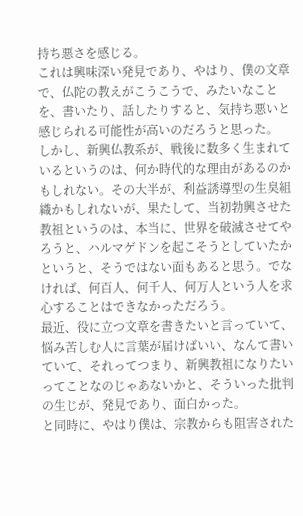持ち悪さを感じる。
これは興味深い発見であり、やはり、僕の文章で、仏陀の教えがこうこうで、みたいなことを、書いたり、話したりすると、気持ち悪いと感じられる可能性が高いのだろうと思った。
しかし、新興仏教系が、戦後に数多く生まれているというのは、何か時代的な理由があるのかもしれない。その大半が、利益誘導型の生臭組織かもしれないが、果たして、当初勃興させた教祖というのは、本当に、世界を破滅させてやろうと、ハルマゲドンを起こそうとしていたかというと、そうではない面もあると思う。でなければ、何百人、何千人、何万人という人を求心することはできなかっただろう。
最近、役に立つ文章を書きたいと言っていて、悩み苦しむ人に言葉が届けばいい、なんて書いていて、それってつまり、新興教祖になりたいってことなのじゃあないかと、そういった批判の生じが、発見であり、面白かった。
と同時に、やはり僕は、宗教からも阻害された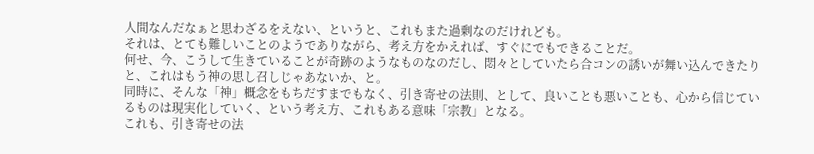人間なんだなぁと思わざるをえない、というと、これもまた過剰なのだけれども。
それは、とても難しいことのようでありながら、考え方をかえれば、すぐにでもできることだ。
何せ、今、こうして生きていることが奇跡のようなものなのだし、悶々としていたら合コンの誘いが舞い込んできたりと、これはもう神の思し召しじゃあないか、と。
同時に、そんな「神」概念をもちだすまでもなく、引き寄せの法則、として、良いことも悪いことも、心から信じているものは現実化していく、という考え方、これもある意味「宗教」となる。
これも、引き寄せの法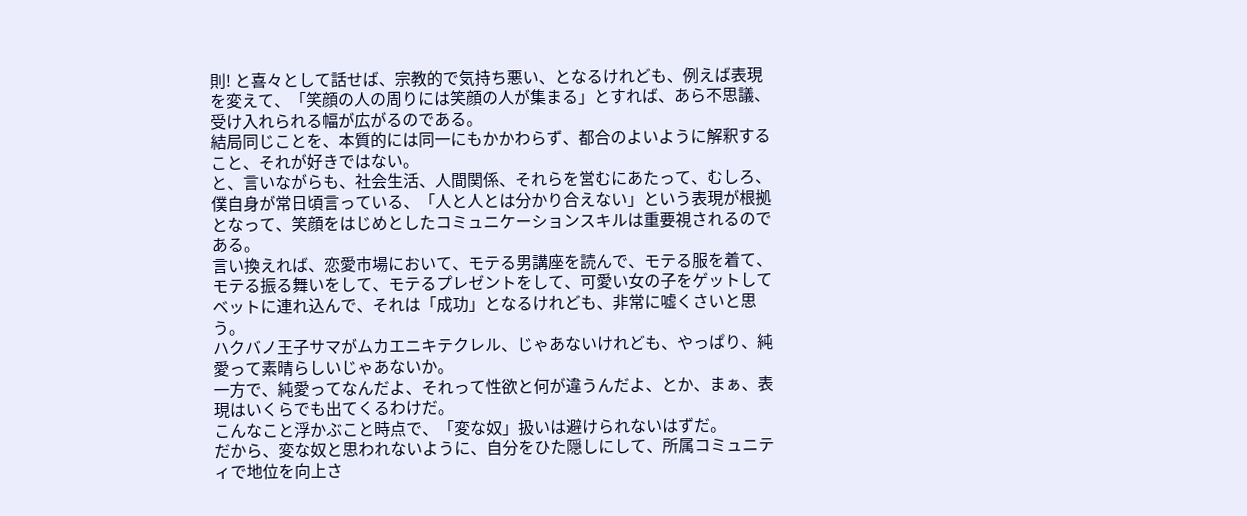則! と喜々として話せば、宗教的で気持ち悪い、となるけれども、例えば表現を変えて、「笑顔の人の周りには笑顔の人が集まる」とすれば、あら不思議、受け入れられる幅が広がるのである。
結局同じことを、本質的には同一にもかかわらず、都合のよいように解釈すること、それが好きではない。
と、言いながらも、社会生活、人間関係、それらを営むにあたって、むしろ、僕自身が常日頃言っている、「人と人とは分かり合えない」という表現が根拠となって、笑顔をはじめとしたコミュニケーションスキルは重要視されるのである。
言い換えれば、恋愛市場において、モテる男講座を読んで、モテる服を着て、モテる振る舞いをして、モテるプレゼントをして、可愛い女の子をゲットしてベットに連れ込んで、それは「成功」となるけれども、非常に嘘くさいと思う。
ハクバノ王子サマがムカエニキテクレル、じゃあないけれども、やっぱり、純愛って素晴らしいじゃあないか。
一方で、純愛ってなんだよ、それって性欲と何が違うんだよ、とか、まぁ、表現はいくらでも出てくるわけだ。
こんなこと浮かぶこと時点で、「変な奴」扱いは避けられないはずだ。
だから、変な奴と思われないように、自分をひた隠しにして、所属コミュニティで地位を向上さ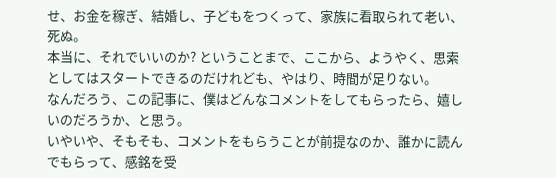せ、お金を稼ぎ、結婚し、子どもをつくって、家族に看取られて老い、死ぬ。
本当に、それでいいのか? ということまで、ここから、ようやく、思索としてはスタートできるのだけれども、やはり、時間が足りない。
なんだろう、この記事に、僕はどんなコメントをしてもらったら、嬉しいのだろうか、と思う。
いやいや、そもそも、コメントをもらうことが前提なのか、誰かに読んでもらって、感銘を受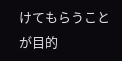けてもらうことが目的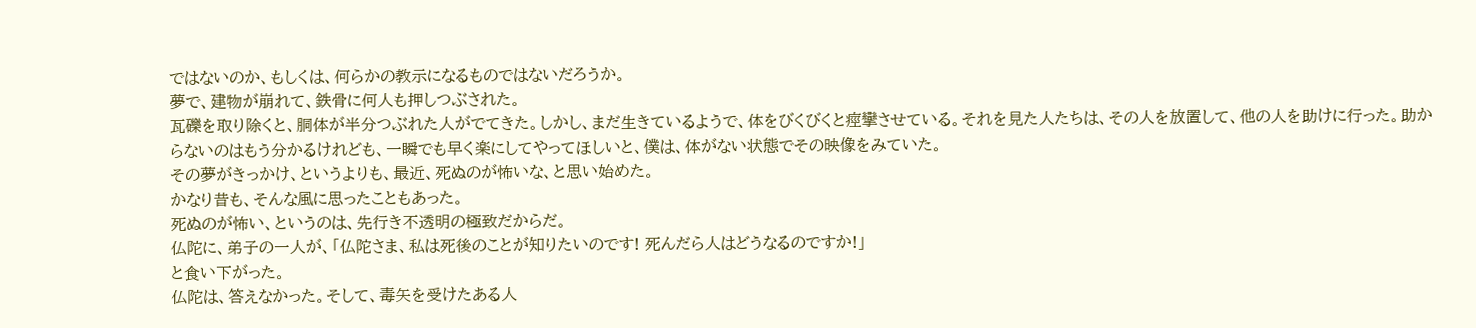ではないのか、もしくは、何らかの教示になるものではないだろうか。
夢で、建物が崩れて、鉄骨に何人も押しつぶされた。
瓦礫を取り除くと、胴体が半分つぶれた人がでてきた。しかし、まだ生きているようで、体をびくびくと痙攣させている。それを見た人たちは、その人を放置して、他の人を助けに行った。助からないのはもう分かるけれども、一瞬でも早く楽にしてやってほしいと、僕は、体がない状態でその映像をみていた。
その夢がきっかけ、というよりも、最近、死ぬのが怖いな、と思い始めた。
かなり昔も、そんな風に思ったこともあった。
死ぬのが怖い、というのは、先行き不透明の極致だからだ。
仏陀に、弟子の一人が、「仏陀さま、私は死後のことが知りたいのです! 死んだら人はどうなるのですか!」
と食い下がった。
仏陀は、答えなかった。そして、毒矢を受けたある人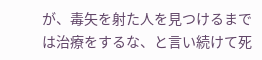が、毒矢を射た人を見つけるまでは治療をするな、と言い続けて死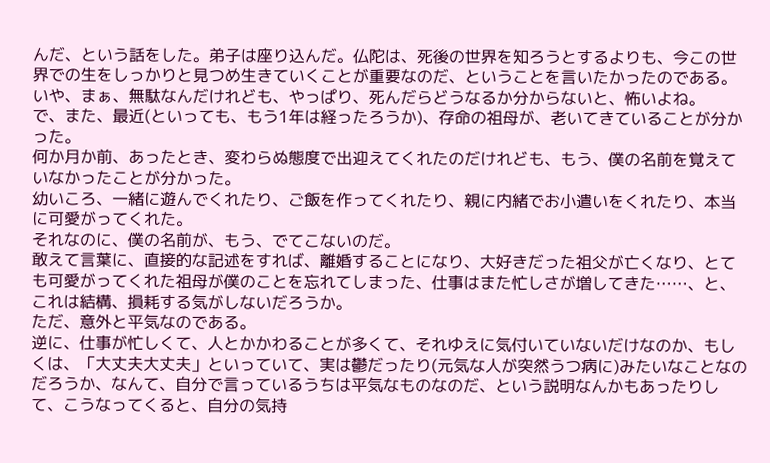んだ、という話をした。弟子は座り込んだ。仏陀は、死後の世界を知ろうとするよりも、今この世界での生をしっかりと見つめ生きていくことが重要なのだ、ということを言いたかったのである。
いや、まぁ、無駄なんだけれども、やっぱり、死んだらどうなるか分からないと、怖いよね。
で、また、最近(といっても、もう1年は経ったろうか)、存命の祖母が、老いてきていることが分かった。
何か月か前、あったとき、変わらぬ態度で出迎えてくれたのだけれども、もう、僕の名前を覚えていなかったことが分かった。
幼いころ、一緒に遊んでくれたり、ご飯を作ってくれたり、親に内緒でお小遣いをくれたり、本当に可愛がってくれた。
それなのに、僕の名前が、もう、でてこないのだ。
敢えて言葉に、直接的な記述をすれば、離婚することになり、大好きだった祖父が亡くなり、とても可愛がってくれた祖母が僕のことを忘れてしまった、仕事はまた忙しさが増してきた……、と、これは結構、損耗する気がしないだろうか。
ただ、意外と平気なのである。
逆に、仕事が忙しくて、人とかかわることが多くて、それゆえに気付いていないだけなのか、もしくは、「大丈夫大丈夫」といっていて、実は鬱だったり(元気な人が突然うつ病に)みたいなことなのだろうか、なんて、自分で言っているうちは平気なものなのだ、という説明なんかもあったりして、こうなってくると、自分の気持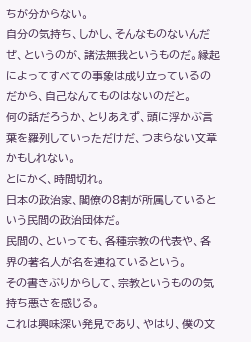ちが分からない。
自分の気持ち、しかし、そんなものないんだぜ、というのが、諸法無我というものだ。縁起によってすべての事象は成り立っているのだから、自己なんてものはないのだと。
何の話だろうか、とりあえず、頭に浮かぶ言葉を羅列していっただけだ、つまらない文章かもしれない。
とにかく、時間切れ。
日本の政治家、閣僚の8割が所属しているという民間の政治団体だ。
民間の、といっても、各種宗教の代表や、各界の著名人が名を連ねているという。
その書きぶりからして、宗教というものの気持ち悪さを感じる。
これは興味深い発見であり、やはり、僕の文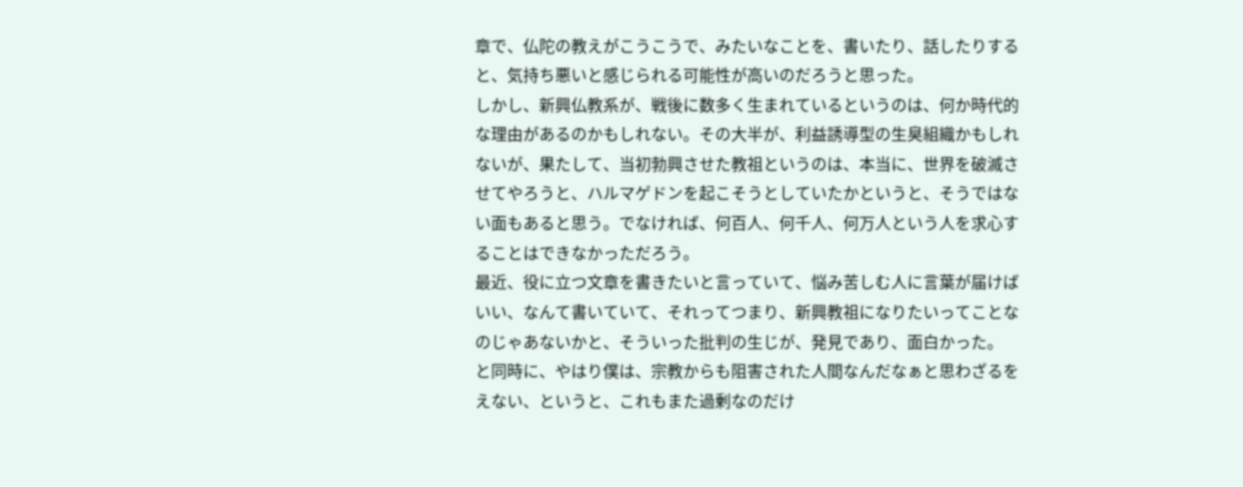章で、仏陀の教えがこうこうで、みたいなことを、書いたり、話したりすると、気持ち悪いと感じられる可能性が高いのだろうと思った。
しかし、新興仏教系が、戦後に数多く生まれているというのは、何か時代的な理由があるのかもしれない。その大半が、利益誘導型の生臭組織かもしれないが、果たして、当初勃興させた教祖というのは、本当に、世界を破滅させてやろうと、ハルマゲドンを起こそうとしていたかというと、そうではない面もあると思う。でなければ、何百人、何千人、何万人という人を求心することはできなかっただろう。
最近、役に立つ文章を書きたいと言っていて、悩み苦しむ人に言葉が届けばいい、なんて書いていて、それってつまり、新興教祖になりたいってことなのじゃあないかと、そういった批判の生じが、発見であり、面白かった。
と同時に、やはり僕は、宗教からも阻害された人間なんだなぁと思わざるをえない、というと、これもまた過剰なのだけ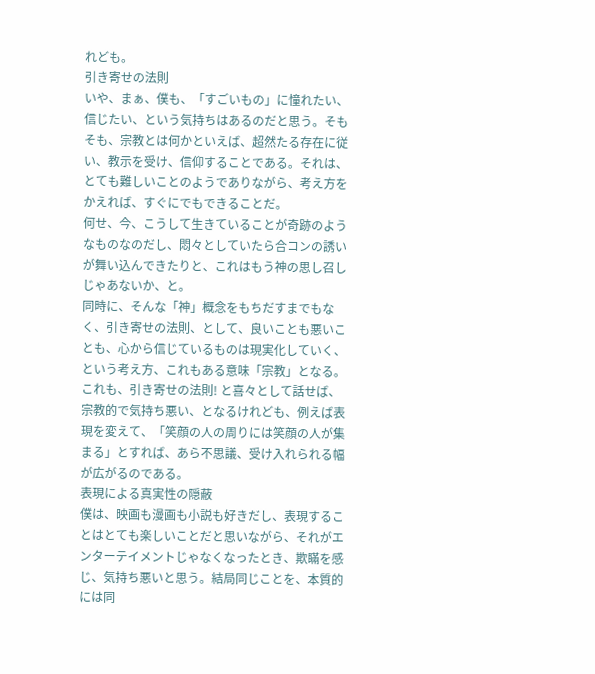れども。
引き寄せの法則
いや、まぁ、僕も、「すごいもの」に憧れたい、信じたい、という気持ちはあるのだと思う。そもそも、宗教とは何かといえば、超然たる存在に従い、教示を受け、信仰することである。それは、とても難しいことのようでありながら、考え方をかえれば、すぐにでもできることだ。
何せ、今、こうして生きていることが奇跡のようなものなのだし、悶々としていたら合コンの誘いが舞い込んできたりと、これはもう神の思し召しじゃあないか、と。
同時に、そんな「神」概念をもちだすまでもなく、引き寄せの法則、として、良いことも悪いことも、心から信じているものは現実化していく、という考え方、これもある意味「宗教」となる。
これも、引き寄せの法則! と喜々として話せば、宗教的で気持ち悪い、となるけれども、例えば表現を変えて、「笑顔の人の周りには笑顔の人が集まる」とすれば、あら不思議、受け入れられる幅が広がるのである。
表現による真実性の隠蔽
僕は、映画も漫画も小説も好きだし、表現することはとても楽しいことだと思いながら、それがエンターテイメントじゃなくなったとき、欺瞞を感じ、気持ち悪いと思う。結局同じことを、本質的には同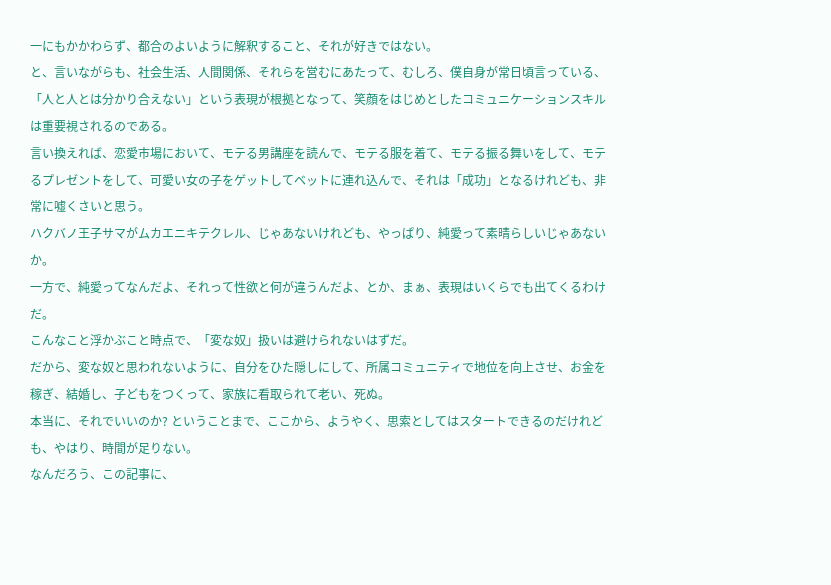一にもかかわらず、都合のよいように解釈すること、それが好きではない。
と、言いながらも、社会生活、人間関係、それらを営むにあたって、むしろ、僕自身が常日頃言っている、「人と人とは分かり合えない」という表現が根拠となって、笑顔をはじめとしたコミュニケーションスキルは重要視されるのである。
言い換えれば、恋愛市場において、モテる男講座を読んで、モテる服を着て、モテる振る舞いをして、モテるプレゼントをして、可愛い女の子をゲットしてベットに連れ込んで、それは「成功」となるけれども、非常に嘘くさいと思う。
ハクバノ王子サマがムカエニキテクレル、じゃあないけれども、やっぱり、純愛って素晴らしいじゃあないか。
一方で、純愛ってなんだよ、それって性欲と何が違うんだよ、とか、まぁ、表現はいくらでも出てくるわけだ。
こんなこと浮かぶこと時点で、「変な奴」扱いは避けられないはずだ。
だから、変な奴と思われないように、自分をひた隠しにして、所属コミュニティで地位を向上させ、お金を稼ぎ、結婚し、子どもをつくって、家族に看取られて老い、死ぬ。
本当に、それでいいのか? ということまで、ここから、ようやく、思索としてはスタートできるのだけれども、やはり、時間が足りない。
なんだろう、この記事に、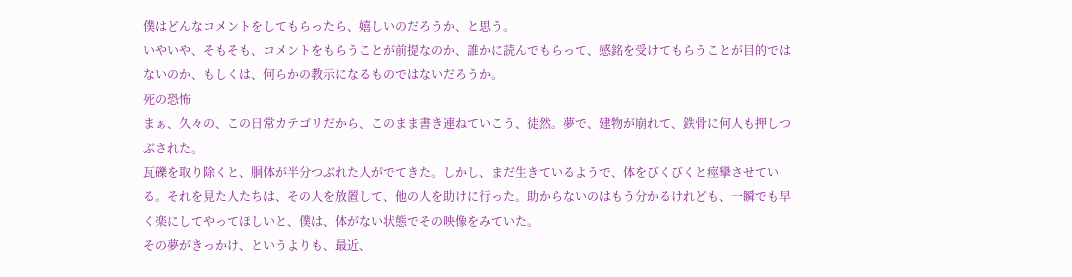僕はどんなコメントをしてもらったら、嬉しいのだろうか、と思う。
いやいや、そもそも、コメントをもらうことが前提なのか、誰かに読んでもらって、感銘を受けてもらうことが目的ではないのか、もしくは、何らかの教示になるものではないだろうか。
死の恐怖
まぁ、久々の、この日常カテゴリだから、このまま書き連ねていこう、徒然。夢で、建物が崩れて、鉄骨に何人も押しつぶされた。
瓦礫を取り除くと、胴体が半分つぶれた人がでてきた。しかし、まだ生きているようで、体をびくびくと痙攣させている。それを見た人たちは、その人を放置して、他の人を助けに行った。助からないのはもう分かるけれども、一瞬でも早く楽にしてやってほしいと、僕は、体がない状態でその映像をみていた。
その夢がきっかけ、というよりも、最近、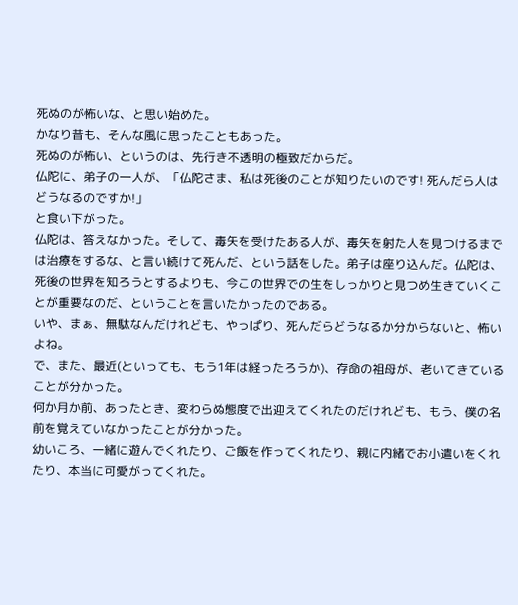死ぬのが怖いな、と思い始めた。
かなり昔も、そんな風に思ったこともあった。
死ぬのが怖い、というのは、先行き不透明の極致だからだ。
仏陀に、弟子の一人が、「仏陀さま、私は死後のことが知りたいのです! 死んだら人はどうなるのですか!」
と食い下がった。
仏陀は、答えなかった。そして、毒矢を受けたある人が、毒矢を射た人を見つけるまでは治療をするな、と言い続けて死んだ、という話をした。弟子は座り込んだ。仏陀は、死後の世界を知ろうとするよりも、今この世界での生をしっかりと見つめ生きていくことが重要なのだ、ということを言いたかったのである。
いや、まぁ、無駄なんだけれども、やっぱり、死んだらどうなるか分からないと、怖いよね。
で、また、最近(といっても、もう1年は経ったろうか)、存命の祖母が、老いてきていることが分かった。
何か月か前、あったとき、変わらぬ態度で出迎えてくれたのだけれども、もう、僕の名前を覚えていなかったことが分かった。
幼いころ、一緒に遊んでくれたり、ご飯を作ってくれたり、親に内緒でお小遣いをくれたり、本当に可愛がってくれた。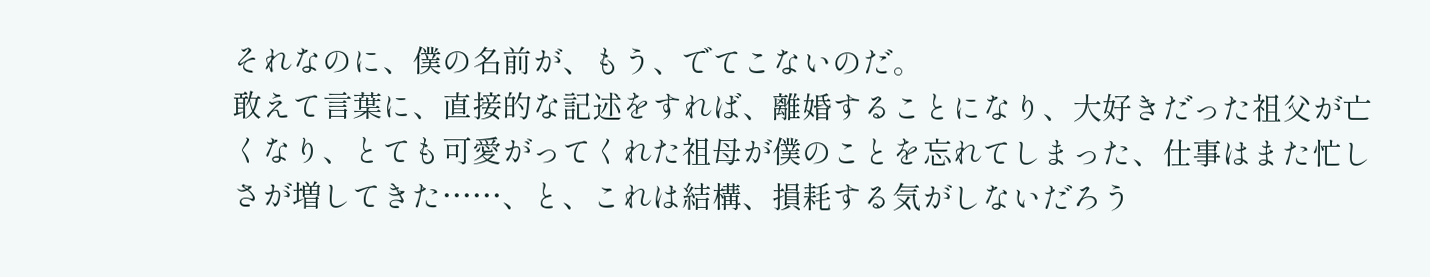それなのに、僕の名前が、もう、でてこないのだ。
敢えて言葉に、直接的な記述をすれば、離婚することになり、大好きだった祖父が亡くなり、とても可愛がってくれた祖母が僕のことを忘れてしまった、仕事はまた忙しさが増してきた……、と、これは結構、損耗する気がしないだろう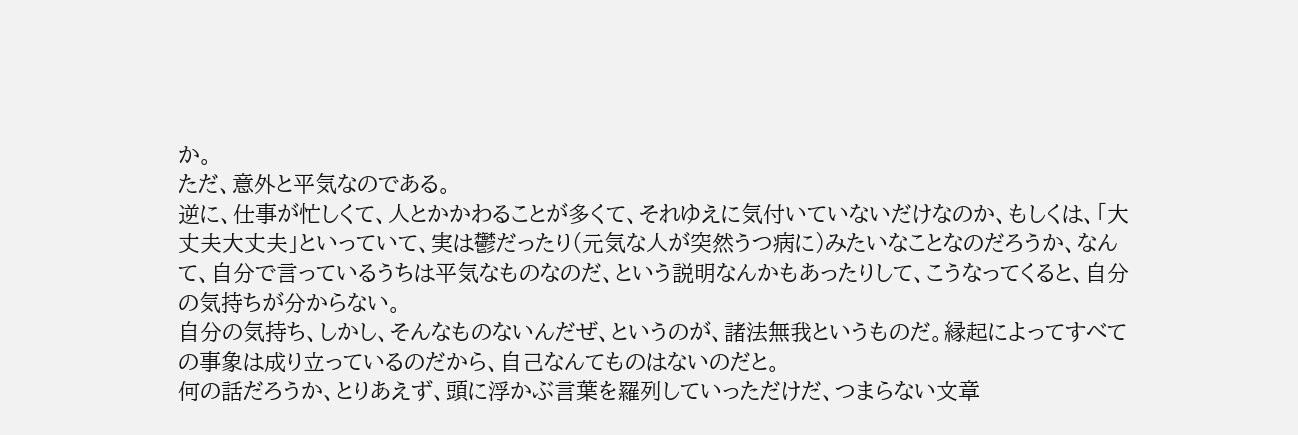か。
ただ、意外と平気なのである。
逆に、仕事が忙しくて、人とかかわることが多くて、それゆえに気付いていないだけなのか、もしくは、「大丈夫大丈夫」といっていて、実は鬱だったり(元気な人が突然うつ病に)みたいなことなのだろうか、なんて、自分で言っているうちは平気なものなのだ、という説明なんかもあったりして、こうなってくると、自分の気持ちが分からない。
自分の気持ち、しかし、そんなものないんだぜ、というのが、諸法無我というものだ。縁起によってすべての事象は成り立っているのだから、自己なんてものはないのだと。
何の話だろうか、とりあえず、頭に浮かぶ言葉を羅列していっただけだ、つまらない文章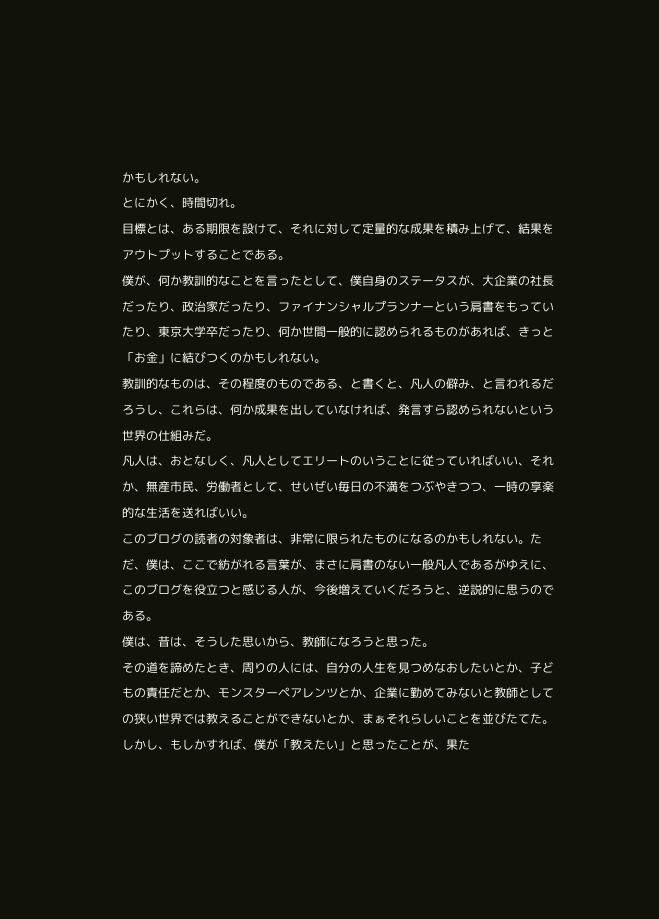かもしれない。
とにかく、時間切れ。
目標とは、ある期限を設けて、それに対して定量的な成果を積み上げて、結果をアウトプットすることである。
僕が、何か教訓的なことを言ったとして、僕自身のステータスが、大企業の社長だったり、政治家だったり、ファイナンシャルプランナーという肩書をもっていたり、東京大学卒だったり、何か世間一般的に認められるものがあれば、きっと「お金」に結びつくのかもしれない。
教訓的なものは、その程度のものである、と書くと、凡人の僻み、と言われるだろうし、これらは、何か成果を出していなければ、発言すら認められないという世界の仕組みだ。
凡人は、おとなしく、凡人としてエリートのいうことに従っていればいい、それか、無産市民、労働者として、せいぜい毎日の不満をつぶやきつつ、一時の享楽的な生活を送ればいい。
このブログの読者の対象者は、非常に限られたものになるのかもしれない。ただ、僕は、ここで紡がれる言葉が、まさに肩書のない一般凡人であるがゆえに、このブログを役立つと感じる人が、今後増えていくだろうと、逆説的に思うのである。
僕は、昔は、そうした思いから、教師になろうと思った。
その道を諦めたとき、周りの人には、自分の人生を見つめなおしたいとか、子どもの責任だとか、モンスターペアレンツとか、企業に勤めてみないと教師としての狭い世界では教えることができないとか、まぁそれらしいことを並びたてた。
しかし、もしかすれば、僕が「教えたい」と思ったことが、果た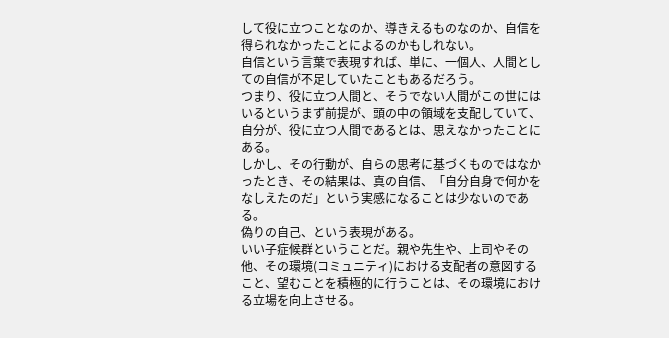して役に立つことなのか、導きえるものなのか、自信を得られなかったことによるのかもしれない。
自信という言葉で表現すれば、単に、一個人、人間としての自信が不足していたこともあるだろう。
つまり、役に立つ人間と、そうでない人間がこの世にはいるというまず前提が、頭の中の領域を支配していて、自分が、役に立つ人間であるとは、思えなかったことにある。
しかし、その行動が、自らの思考に基づくものではなかったとき、その結果は、真の自信、「自分自身で何かをなしえたのだ」という実感になることは少ないのである。
偽りの自己、という表現がある。
いい子症候群ということだ。親や先生や、上司やその他、その環境(コミュニティ)における支配者の意図すること、望むことを積極的に行うことは、その環境における立場を向上させる。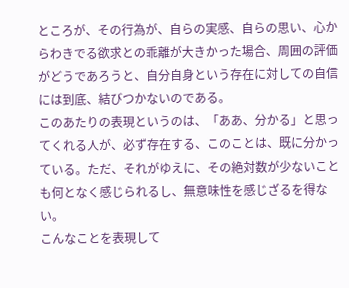ところが、その行為が、自らの実感、自らの思い、心からわきでる欲求との乖離が大きかった場合、周囲の評価がどうであろうと、自分自身という存在に対しての自信には到底、結びつかないのである。
このあたりの表現というのは、「ああ、分かる」と思ってくれる人が、必ず存在する、このことは、既に分かっている。ただ、それがゆえに、その絶対数が少ないことも何となく感じられるし、無意味性を感じざるを得ない。
こんなことを表現して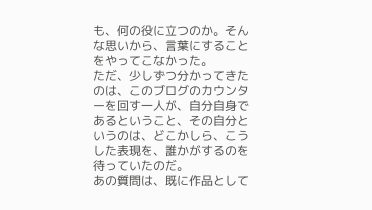も、何の役に立つのか。そんな思いから、言葉にすることをやってこなかった。
ただ、少しずつ分かってきたのは、このブログのカウンターを回す一人が、自分自身であるということ、その自分というのは、どこかしら、こうした表現を、誰かがするのを待っていたのだ。
あの質問は、既に作品として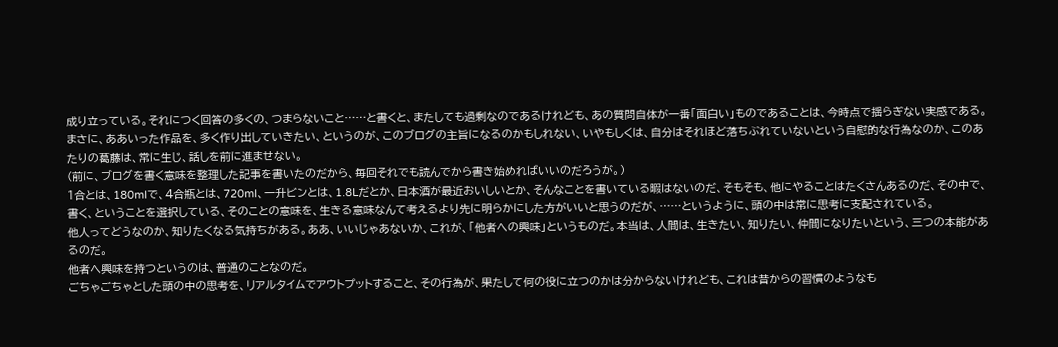成り立っている。それにつく回答の多くの、つまらないこと……と書くと、またしても過剰なのであるけれども、あの質問自体が一番「面白い」ものであることは、今時点で揺らぎない実感である。
まさに、ああいった作品を、多く作り出していきたい、というのが、このブログの主旨になるのかもしれない、いやもしくは、自分はそれほど落ちぶれていないという自慰的な行為なのか、このあたりの葛藤は、常に生じ、話しを前に進ませない。
(前に、ブログを書く意味を整理した記事を書いたのだから、毎回それでも読んでから書き始めればいいのだろうが。)
1合とは、180mlで、4合瓶とは、720ml、一升ビンとは、1.8Lだとか、日本酒が最近おいしいとか、そんなことを書いている暇はないのだ、そもそも、他にやることはたくさんあるのだ、その中で、書く、ということを選択している、そのことの意味を、生きる意味なんて考えるより先に明らかにした方がいいと思うのだが、……というように、頭の中は常に思考に支配されている。
他人ってどうなのか、知りたくなる気持ちがある。ああ、いいじゃあないか、これが、「他者への興味」というものだ。本当は、人間は、生きたい、知りたい、仲間になりたいという、三つの本能があるのだ。
他者へ興味を持つというのは、普通のことなのだ。
ごちゃごちゃとした頭の中の思考を、リアルタイムでアウトプットすること、その行為が、果たして何の役に立つのかは分からないけれども、これは昔からの習慣のようなも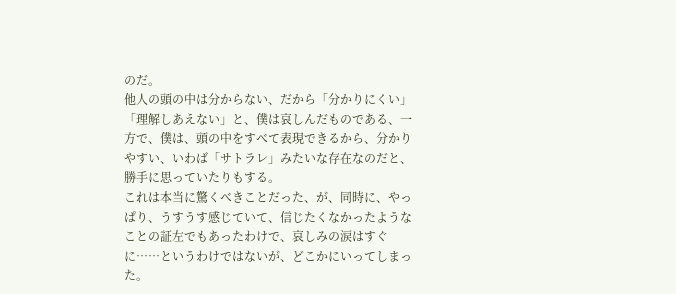のだ。
他人の頭の中は分からない、だから「分かりにくい」「理解しあえない」と、僕は哀しんだものである、一方で、僕は、頭の中をすべて表現できるから、分かりやすい、いわば「サトラレ」みたいな存在なのだと、勝手に思っていたりもする。
これは本当に驚くべきことだった、が、同時に、やっぱり、うすうす感じていて、信じたくなかったようなことの証左でもあったわけで、哀しみの涙はすぐに……というわけではないが、どこかにいってしまった。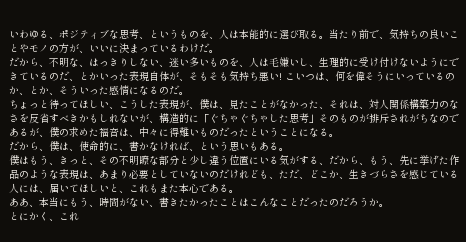いわゆる、ポジティブな思考、というものを、人は本能的に選び取る。当たり前で、気持ちの良いことやモノの方が、いいに決まっているわけだ。
だから、不明な、はっきりしない、迷い多いものを、人は毛嫌いし、生理的に受け付けないようにできているのだ、とかいった表現自体が、そもそも気持ち悪い! こいつは、何を偉そうにいっているのか、とか、そういった感情になるのだ。
ちょっと待ってほしい、こうした表現が、僕は、見たことがなかった、それは、対人関係構築力のなさを反省すべきかもしれないが、構造的に「ぐちゃぐちゃした思考」そのものが排斥されがちなのであるが、僕の求めた福音は、中々に得難いものだったということになる。
だから、僕は、使命的に、書かなければ、という思いもある。
僕はもう、きっと、その不明瞭な部分と少し違う位置にいる気がする、だから、もう、先に挙げた作品のような表現は、あまり必要としていないのだけれども、ただ、どこか、生きづらさを感じている人には、届いてほしいと、これもまた本心である。
ああ、本当にもう、時間がない、書きたかったことはこんなことだったのだろうか。
とにかく、これ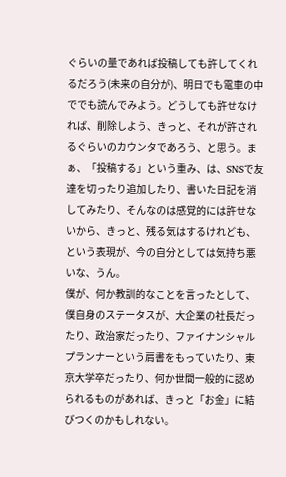ぐらいの量であれば投稿しても許してくれるだろう(未来の自分が)、明日でも電車の中ででも読んでみよう。どうしても許せなければ、削除しよう、きっと、それが許されるぐらいのカウンタであろう、と思う。まぁ、「投稿する」という重み、は、SNSで友達を切ったり追加したり、書いた日記を消してみたり、そんなのは感覚的には許せないから、きっと、残る気はするけれども、という表現が、今の自分としては気持ち悪いな、うん。
僕が、何か教訓的なことを言ったとして、僕自身のステータスが、大企業の社長だったり、政治家だったり、ファイナンシャルプランナーという肩書をもっていたり、東京大学卒だったり、何か世間一般的に認められるものがあれば、きっと「お金」に結びつくのかもしれない。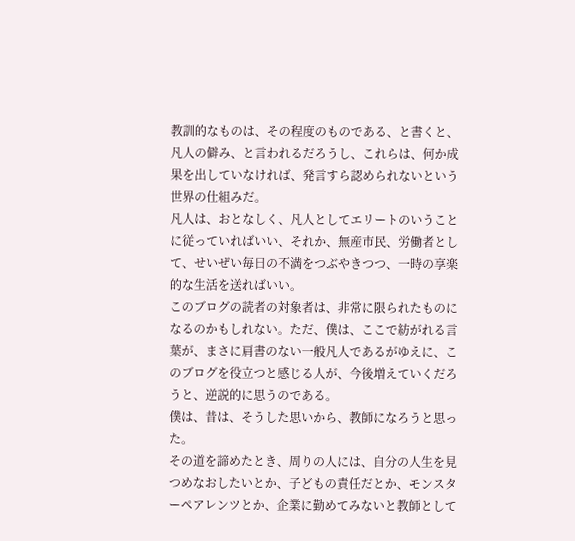教訓的なものは、その程度のものである、と書くと、凡人の僻み、と言われるだろうし、これらは、何か成果を出していなければ、発言すら認められないという世界の仕組みだ。
凡人は、おとなしく、凡人としてエリートのいうことに従っていればいい、それか、無産市民、労働者として、せいぜい毎日の不満をつぶやきつつ、一時の享楽的な生活を送ればいい。
このブログの読者の対象者は、非常に限られたものになるのかもしれない。ただ、僕は、ここで紡がれる言葉が、まさに肩書のない一般凡人であるがゆえに、このブログを役立つと感じる人が、今後増えていくだろうと、逆説的に思うのである。
僕は、昔は、そうした思いから、教師になろうと思った。
その道を諦めたとき、周りの人には、自分の人生を見つめなおしたいとか、子どもの責任だとか、モンスターペアレンツとか、企業に勤めてみないと教師として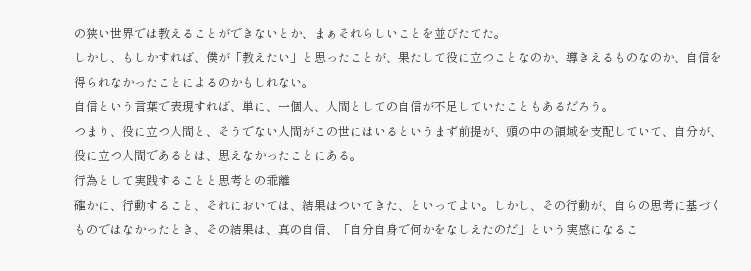の狭い世界では教えることができないとか、まぁそれらしいことを並びたてた。
しかし、もしかすれば、僕が「教えたい」と思ったことが、果たして役に立つことなのか、導きえるものなのか、自信を得られなかったことによるのかもしれない。
自信という言葉で表現すれば、単に、一個人、人間としての自信が不足していたこともあるだろう。
つまり、役に立つ人間と、そうでない人間がこの世にはいるというまず前提が、頭の中の領域を支配していて、自分が、役に立つ人間であるとは、思えなかったことにある。
行為として実践することと思考との乖離
確かに、行動すること、それにおいては、結果はついてきた、といってよい。しかし、その行動が、自らの思考に基づくものではなかったとき、その結果は、真の自信、「自分自身で何かをなしえたのだ」という実感になるこ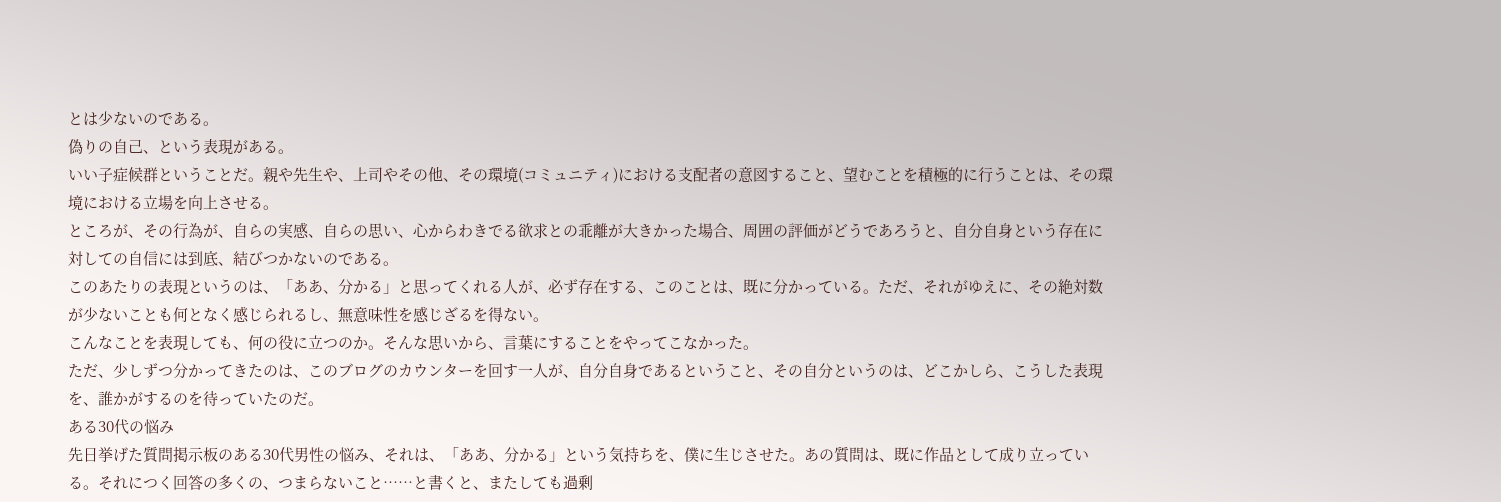とは少ないのである。
偽りの自己、という表現がある。
いい子症候群ということだ。親や先生や、上司やその他、その環境(コミュニティ)における支配者の意図すること、望むことを積極的に行うことは、その環境における立場を向上させる。
ところが、その行為が、自らの実感、自らの思い、心からわきでる欲求との乖離が大きかった場合、周囲の評価がどうであろうと、自分自身という存在に対しての自信には到底、結びつかないのである。
このあたりの表現というのは、「ああ、分かる」と思ってくれる人が、必ず存在する、このことは、既に分かっている。ただ、それがゆえに、その絶対数が少ないことも何となく感じられるし、無意味性を感じざるを得ない。
こんなことを表現しても、何の役に立つのか。そんな思いから、言葉にすることをやってこなかった。
ただ、少しずつ分かってきたのは、このブログのカウンターを回す一人が、自分自身であるということ、その自分というのは、どこかしら、こうした表現を、誰かがするのを待っていたのだ。
ある30代の悩み
先日挙げた質問掲示板のある30代男性の悩み、それは、「ああ、分かる」という気持ちを、僕に生じさせた。あの質問は、既に作品として成り立っている。それにつく回答の多くの、つまらないこと……と書くと、またしても過剰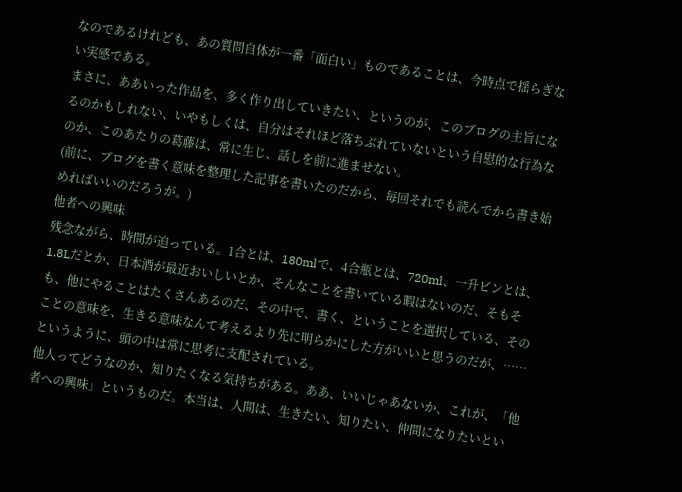なのであるけれども、あの質問自体が一番「面白い」ものであることは、今時点で揺らぎない実感である。
まさに、ああいった作品を、多く作り出していきたい、というのが、このブログの主旨になるのかもしれない、いやもしくは、自分はそれほど落ちぶれていないという自慰的な行為なのか、このあたりの葛藤は、常に生じ、話しを前に進ませない。
(前に、ブログを書く意味を整理した記事を書いたのだから、毎回それでも読んでから書き始めればいいのだろうが。)
他者への興味
残念ながら、時間が迫っている。1合とは、180mlで、4合瓶とは、720ml、一升ビンとは、1.8Lだとか、日本酒が最近おいしいとか、そんなことを書いている暇はないのだ、そもそも、他にやることはたくさんあるのだ、その中で、書く、ということを選択している、そのことの意味を、生きる意味なんて考えるより先に明らかにした方がいいと思うのだが、……というように、頭の中は常に思考に支配されている。
他人ってどうなのか、知りたくなる気持ちがある。ああ、いいじゃあないか、これが、「他者への興味」というものだ。本当は、人間は、生きたい、知りたい、仲間になりたいとい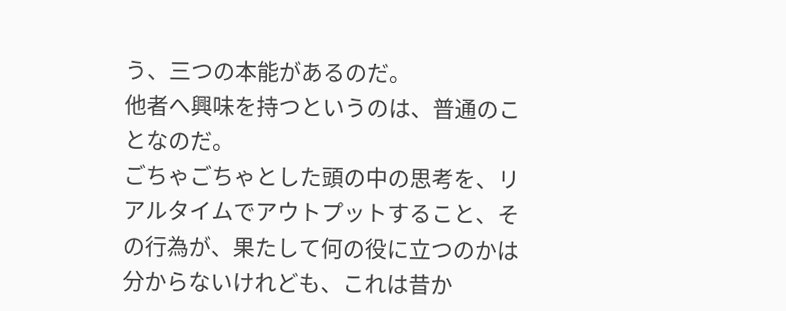う、三つの本能があるのだ。
他者へ興味を持つというのは、普通のことなのだ。
ごちゃごちゃとした頭の中の思考を、リアルタイムでアウトプットすること、その行為が、果たして何の役に立つのかは分からないけれども、これは昔か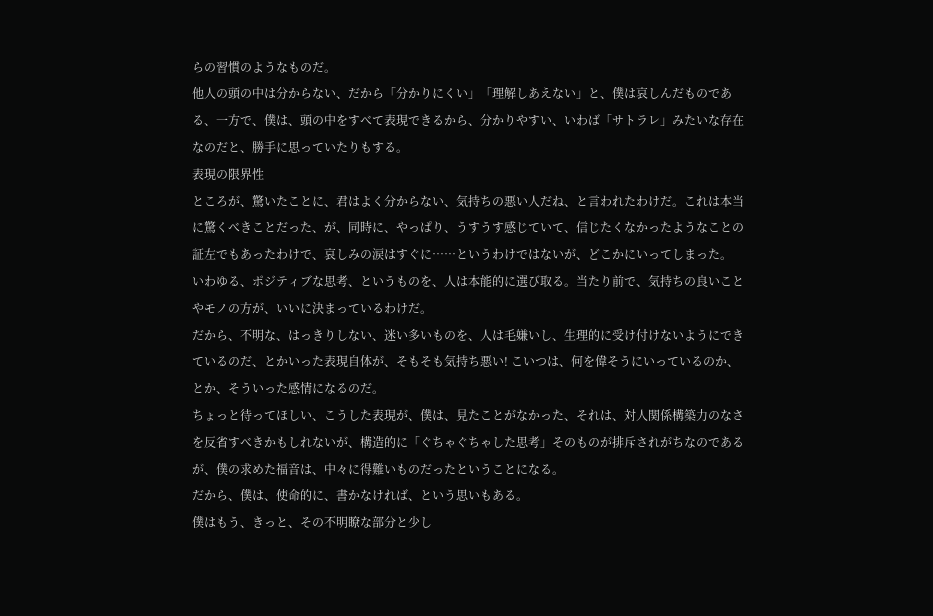らの習慣のようなものだ。
他人の頭の中は分からない、だから「分かりにくい」「理解しあえない」と、僕は哀しんだものである、一方で、僕は、頭の中をすべて表現できるから、分かりやすい、いわば「サトラレ」みたいな存在なのだと、勝手に思っていたりもする。
表現の限界性
ところが、驚いたことに、君はよく分からない、気持ちの悪い人だね、と言われたわけだ。これは本当に驚くべきことだった、が、同時に、やっぱり、うすうす感じていて、信じたくなかったようなことの証左でもあったわけで、哀しみの涙はすぐに……というわけではないが、どこかにいってしまった。
いわゆる、ポジティブな思考、というものを、人は本能的に選び取る。当たり前で、気持ちの良いことやモノの方が、いいに決まっているわけだ。
だから、不明な、はっきりしない、迷い多いものを、人は毛嫌いし、生理的に受け付けないようにできているのだ、とかいった表現自体が、そもそも気持ち悪い! こいつは、何を偉そうにいっているのか、とか、そういった感情になるのだ。
ちょっと待ってほしい、こうした表現が、僕は、見たことがなかった、それは、対人関係構築力のなさを反省すべきかもしれないが、構造的に「ぐちゃぐちゃした思考」そのものが排斥されがちなのであるが、僕の求めた福音は、中々に得難いものだったということになる。
だから、僕は、使命的に、書かなければ、という思いもある。
僕はもう、きっと、その不明瞭な部分と少し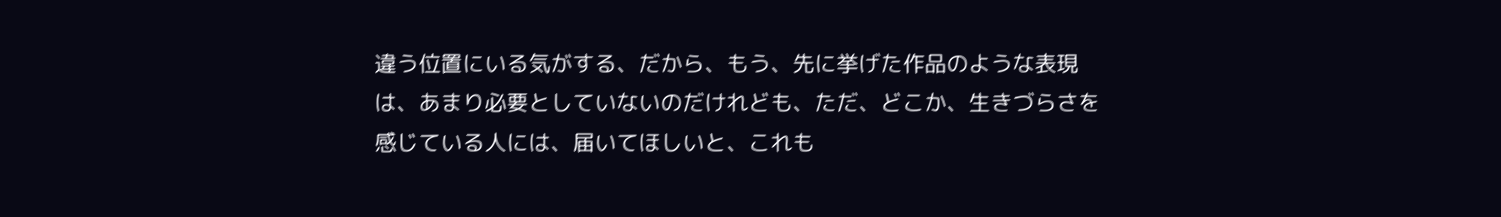違う位置にいる気がする、だから、もう、先に挙げた作品のような表現は、あまり必要としていないのだけれども、ただ、どこか、生きづらさを感じている人には、届いてほしいと、これも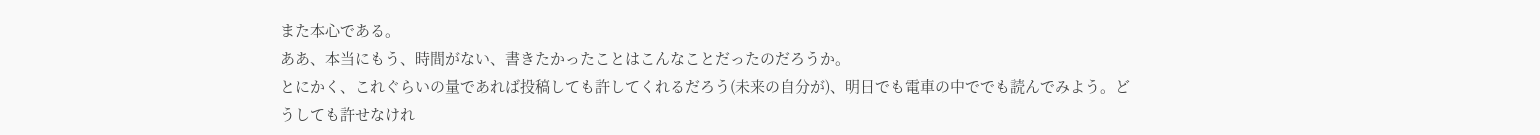また本心である。
ああ、本当にもう、時間がない、書きたかったことはこんなことだったのだろうか。
とにかく、これぐらいの量であれば投稿しても許してくれるだろう(未来の自分が)、明日でも電車の中ででも読んでみよう。どうしても許せなけれ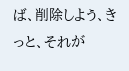ば、削除しよう、きっと、それが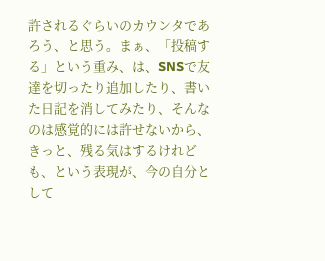許されるぐらいのカウンタであろう、と思う。まぁ、「投稿する」という重み、は、SNSで友達を切ったり追加したり、書いた日記を消してみたり、そんなのは感覚的には許せないから、きっと、残る気はするけれども、という表現が、今の自分として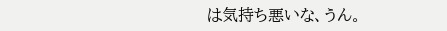は気持ち悪いな、うん。